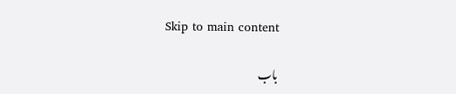Skip to main content

باب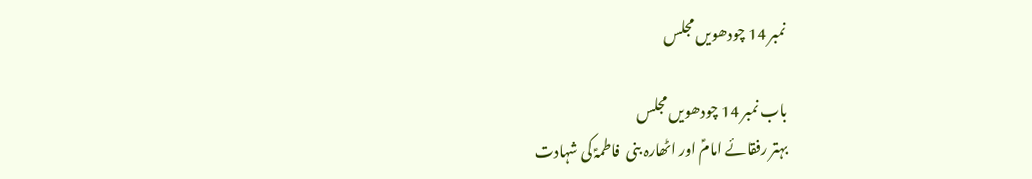نمبر 14 چودھویں مجلس

باب نمبر 14 چودھویں مجلس
بہتر رفقائے امامؑ اور اٹھارہ بنی  فاطمہؑ کی شہادت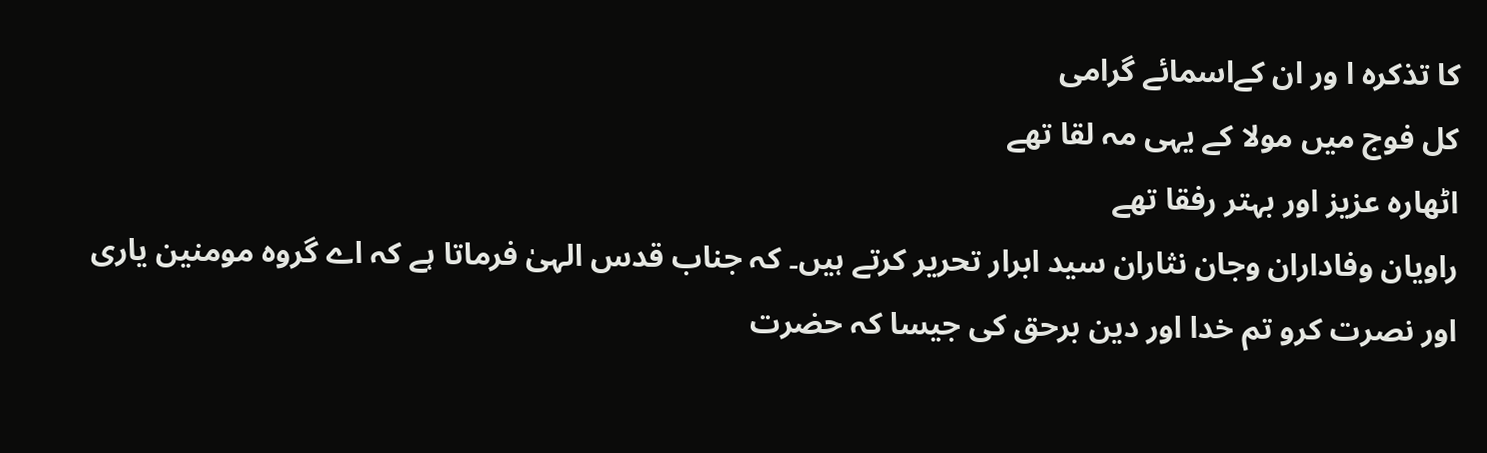کا تذکرہ ا ور ان کےاسمائے گرامی
کل فوج میں مولا کے یہی مہ لقا تھے
اٹھارہ عزیز اور بہتر رفقا تھے
راویان وفاداران وجان نثاران سید ابرار تحریر کرتے ہیں۔ کہ جناب قدس الہیٰ فرماتا ہے کہ اے گروہ مومنین یاری اور نصرت کرو تم خدا اور دین برحق کی جیسا کہ حضرت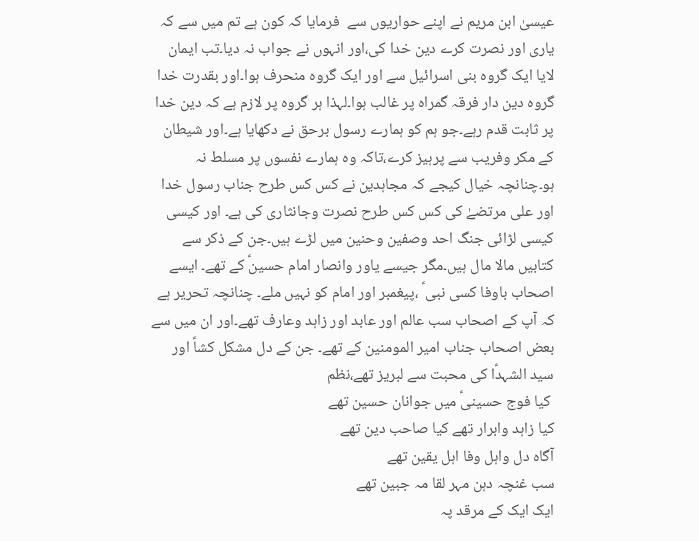عیسیٰ ابن مریم نے اپنے حواریوں سے  فرمایا کہ کون ہے تم میں سے کہ یاری اور نصرت کرے دین خدا کی،اور انہوں نے جواب نہ دیا۔تب ایمان لایا ایک گروہ بنی اسرائیل سے اور ایک گروہ منحرف ہوا۔اور بقدرت خدا گروہ دین دار فرقہ گمراہ پر غالب ہوا۔لہذا ہر گروہ پر لازم ہے کہ دین خدا پر ثابت قدم رہے۔جو ہم کو ہمارے رسول برحق نے دکھایا ہے۔اور شیطان کے مکر وفریب سے پرہیز کرے،تاکہ وہ ہمارے نفسوں پر مسلط نہ ہو۔چنانچہ خیال کیجے کہ مجاہدین نے کس کس طرح جناب رسول خدا اور علی مرتضےٰ کی کس کس طرح نصرت وجانثاری کی ہے۔ اور کیسی کیسی لڑائی جنگ احد وصفین وحنین میں لڑے ہیں۔جن کے ذکر سے کتابیں مالا مال ہیں۔مگر جیسے یاور وانصار امام حسینؑ کے تھے۔ ایسے اصحاب باوفا کسی نبی ؑ ،پیغمبر اور امام کو نہیں ملے۔ چنانچہ تحریر ہے کہ آپ کے اصحاب سب عالم اور عابد اور زاہد وعارف تھے۔اور ان میں سے بعض اصحاب جناب امیر المومنین کے تھے۔ جن کے دل مشکل کشاؑ اور سید الشہدؑا کی محبت سے لبریز تھے،نظم
 کیا فوج حسینیؑ میں جوانان حسین تھے
کیا زاہد وابرار تھے کیا صاحب دین تھے
آگاہ دل واہل وفا اہل یقین تھے
سب غنچہ دہن مہر لقا مہ جبین تھے
ایک ایک کے مرقد پہ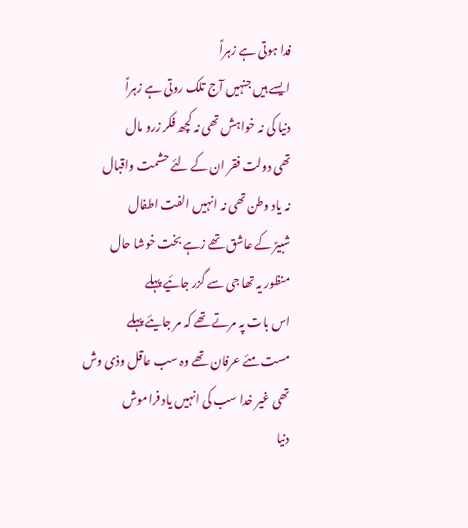فدا ہوتی ہے زہراؑ
ایسے ہیں جنہیں آج تلک روتی ہے زہراؑ
دنیا کی نہ خواہش تھی نہ کچھ فکر زرو مال
تھی دولت فقر ان کے لئے حشمت واقبال
نہ یاد وطن تھی نہ انہیں الفت اطفال
شبیرؑ کے عاشق تھے زہے بخت خوشا حال
منظور یہ تھا جی سے گزر جائیے پہلے
اس بات پہ مرتے تھے کہ مر جایئے پہلے
مست مئے عرفان تھے وہ سب عاقل وذی وش
تھی غیر خدا سب کی انہیں یاد فراموش
دنیا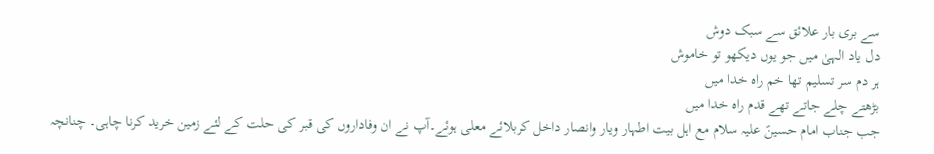سے بری بار علائق سے سبک دوش
دل یاد الہیٰ میں جو یوں دیکھو تو خاموش
ہر دم سر تسلیم تھا خم راہ خدا میں
بڑھتے چلے جاتے تھے قدم راہ خدا میں
جب جناب امام حسینؑ علیہ سلام مع اہل بیت اطہار ویار وانصار داخل کربلائے معلی ہوئے۔آپ نے ان وفاداروں کی قبر کی حلت کے لئے زمین خرید کرنا چاہی۔ چنانچہ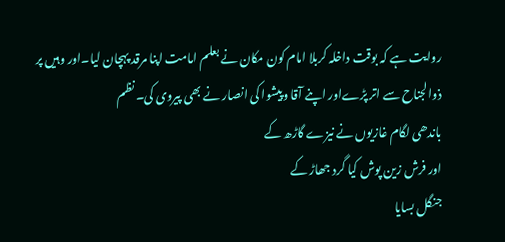روایت ہے کہ بوقت داخلہ کربلا امام کون مکان نے بعلم امامت اپنا مرقد پہچان لیا۔اور وہیں پر ذوالجناح سے اتر پڑےاور اپنے آقا وپیشوا کی انصار نے بھی پیروی کی۔ نظم
باندھی لگام غازیوں نے نیزے گاڑھ کے
اور فرش زین پوش کیا گرد جھاڑ کے
جنگل بسایا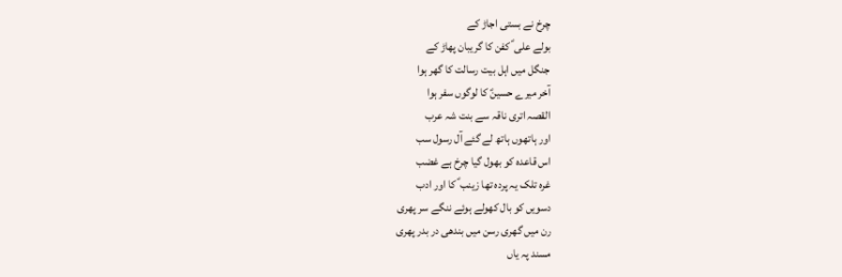چرخ نے بستی اجاڑ کے
بولے علی ؑ کفن کا گریبان پھاڑ کے
جنگل میں اہل بیت رسالت کا گھر ہوا
آخر میرے حسینؑ کا لوگوں سفر ہوا
القصہ اتری ناقہ سے بنت شہ عرب
اور ہاتھوں ہاتھ لے گئے آل رسول سب
اس قاعدہ کو بھول گیا چرخ ہے غضب
غرہ تلک یہ پردہ تھا زینب ؑ کا اور ادب
دسویں کو بال کھولے ہوئے ننگے سر پھری
رن میں گھری رسن میں بندھی در بدر پھری
مسند پہ یاں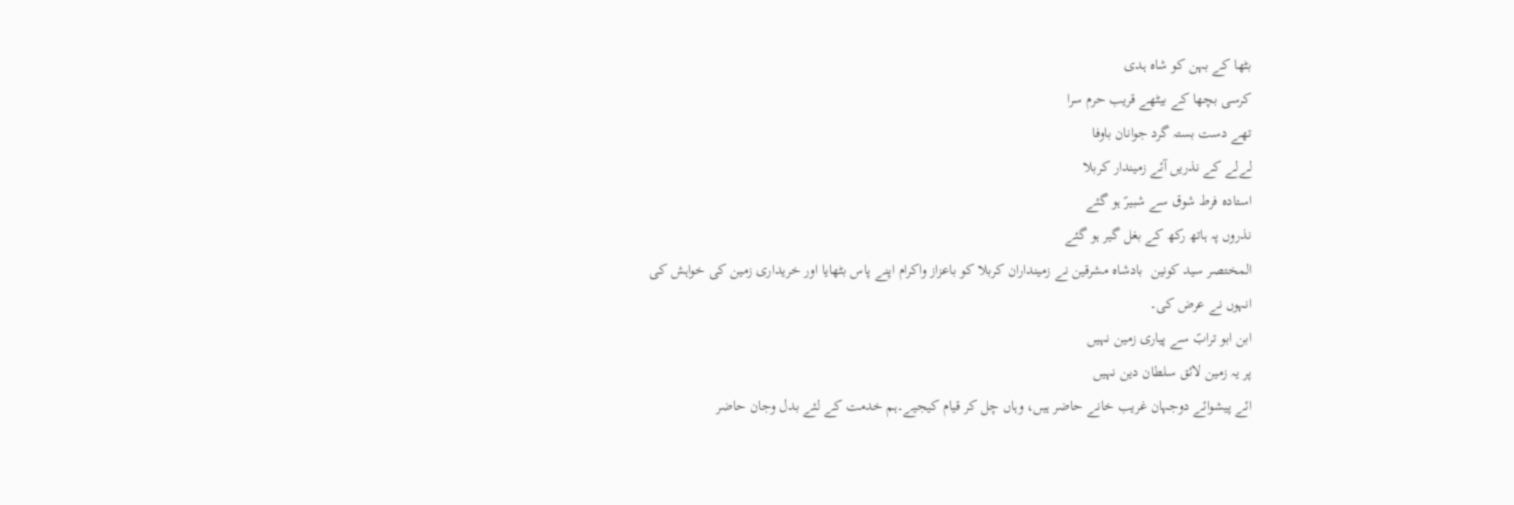بٹھا کے بہن کو شاہ ہدی
کرسی بچھا کے بیٹھے قریب حرم سرا
تھے دست بستہ گرد جوانان باوفا
لےلے کے نذریں آئے زمیندار کربلا
استادہ فرط شوق سے شبیرؑ ہو گئے
نذروں پہ ہاتھ رکھ کے بغل گیر ہو گئے
المختصر سید کونین  بادشاہ مشرقین نے زمینداران کربلا کو باعزاز واکرام اپنے پاس بٹھایا اور خریداری زمین کی خواہش کی انہوں نے عرض کی۔
ابن ابو ترابؑ سے پیاری زمین نہیں
پر یہ زمین لائق سلطان دین نہیں
ائے پیشوائے دوجہان غریب خانے حاضر ہیں، وہاں چل کر قیام کیجیے۔ہم خدمت کے لئے بدل وجان حاضر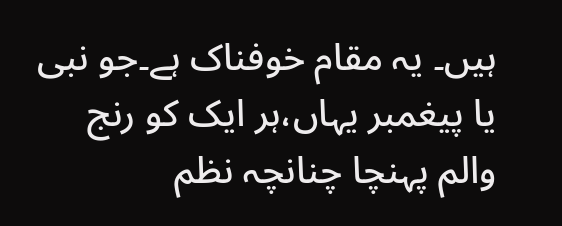ہیں۔ یہ مقام خوفناک ہے۔جو نبی یا پیغمبر یہاں،ہر ایک کو رنج والم پہنچا چنانچہ نظم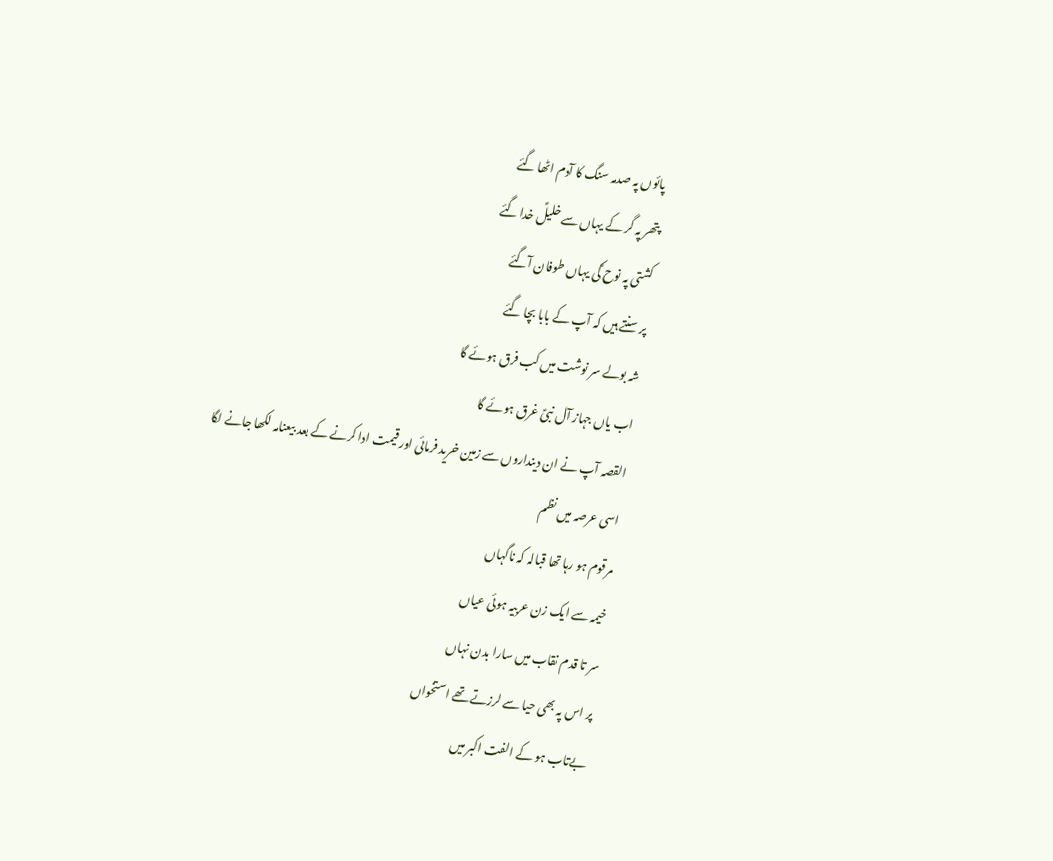پائوں پہ صدمہ سنگ کا آدم اٹھا گئے
پتھر پہ گر کے یہاں سے خلیلؑ خدا گئے
کشتی پہ نوح ؑکی یہاں طوفان آگئے
پر سنتے ہیں کہ آپ کے بابا بچا گئے
شہ بولے سر نوشت میں کب فرق ہوئے گا
اب یاں جہاز آل نبیؑ غرق ہوئے گا
القصہ آپ نے ان دینداروں سے زمین خرید فرمائی اور قیمت ادا کرنے کے بعد بیعنامہ لکھا جانے لگا
اسی عرصہ میں نظم
مرقوم ہو رہا تھا قبالہ کہ ناگہاں
خیمہ سے ایک زن عربیہ ہوئی عیاں
سر تا قدم نقاب میں سارا بدن نہاں
پر اس پہ بھی حیا سے لرزتے تھے استخواں
بےتاب ہو کے الفت اکبر میں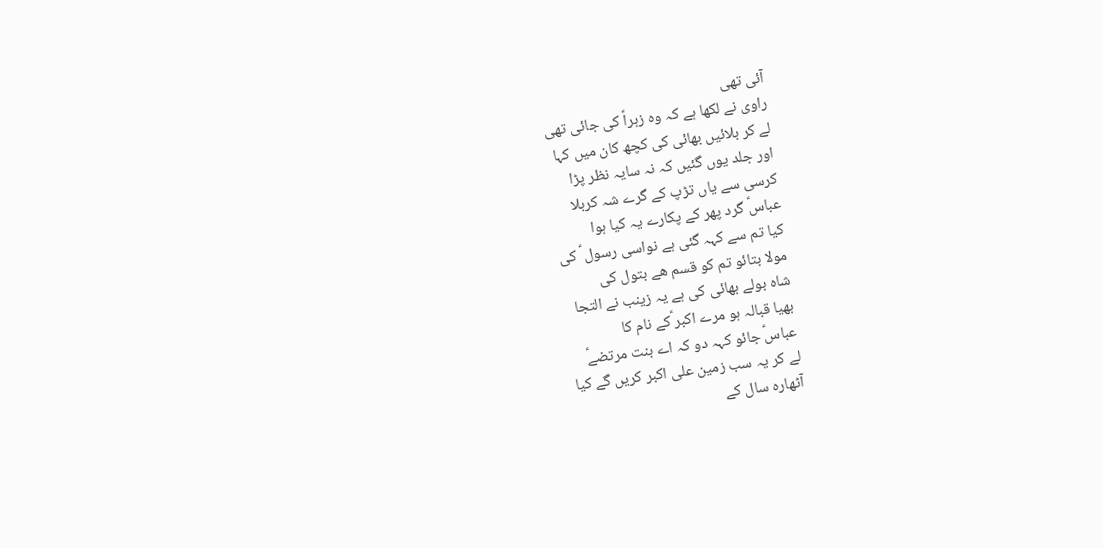آئی تھی
راوی نے لکھا ہے کہ وہ زہراؑ کی جائی تھی
لے کر بلائیں بھائی کی کچھ کان میں کہا
اور جلد یوں گئیں کہ نہ سایہ نظر پڑا
کرسی سے یاں تڑپ کے گرے شہ کربلا
عباسؑ گرد پھر کے پکارے یہ کیا ہوا
کیا تم سے کہہ گئی ہے نواسی رسول ؑ کی
مولا بتائو تم کو قسم ھے بتول کی
شاہ بولے بھائی کی ہے یہ زینب نے التجا
بھیا قبالہ ہو مرے اکبر ؑکے نام کا
عباسؑ جائو کہہ دو کہ اے بنت مرتضےؑ
لے کر یہ سب زمین علی اکبر کریں گے کیا
آٹھارہ سال کے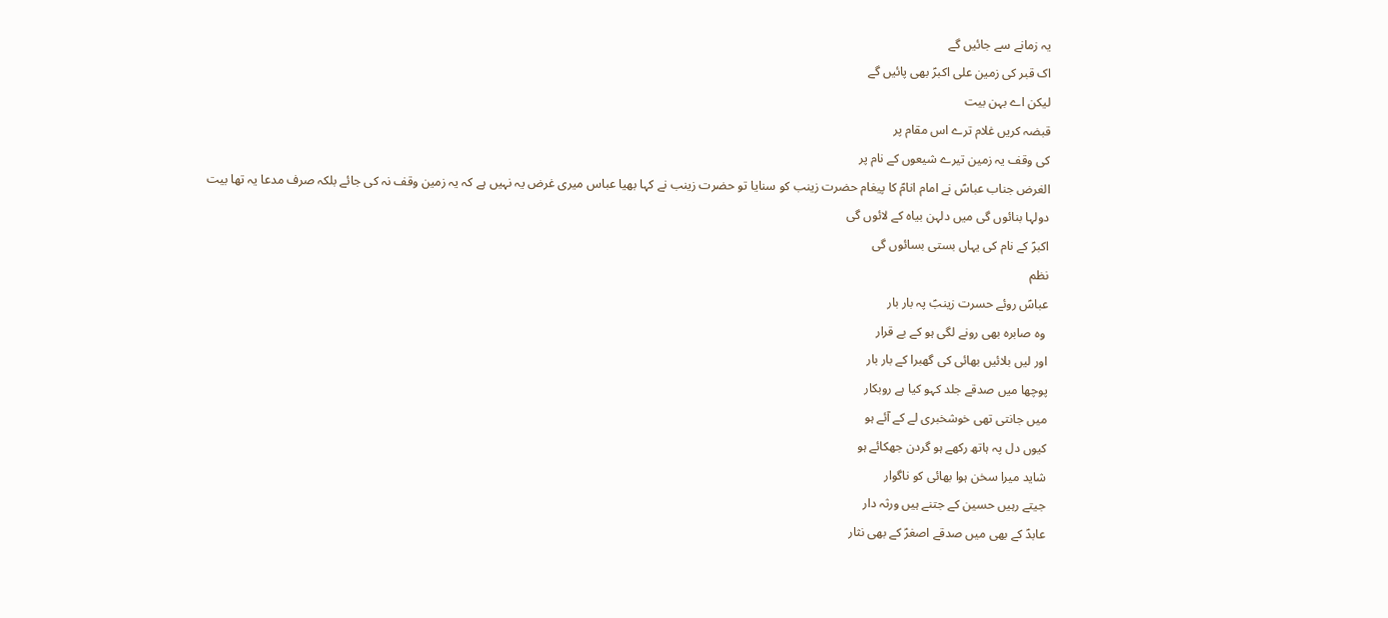یہ زمانے سے جائیں گے
اک قبر کی زمین علی اکبرؑ بھی پائیں گے
لیکن اے بہن بیت
قبضہ کریں غلام ترے اس مقام پر
کی وقف یہ زمین تیرے شیعوں کے نام پر
الغرض جناب عباسؑ نے امام انامؑ کا پیغام حضرت زینب کو سنایا تو حضرت زینب نے کہا بھیا عباس میری غرض یہ نہیں ہے کہ یہ زمین وقف نہ کی جائے بلکہ صرف مدعا یہ تھا بیت
دولہا بنائوں گی میں دلہن بیاہ کے لائوں گی
اکبرؑ کے نام کی یہاں بستی بسائوں گی
نظم
عباسؑ روئے حسرت زینبؑ پہ بار بار
 وہ صابرہ بھی رونے لگی ہو کے بے قرار
اور لیں بلائیں بھائی کی گھبرا کے بار بار
پوچھا میں صدقے جلد کہو کیا ہے روبکار
میں جانتی تھی خوشخبری لے کے آئے ہو
کیوں دل پہ ہاتھ رکھے ہو گردن جھکائے ہو
شاید میرا سخن ہوا بھائی کو ناگوار
جیتے رہیں حسین کے جتنے ہیں ورثہ دار
عابدؑ کے بھی میں صدقے اصغرؑ کے بھی نثار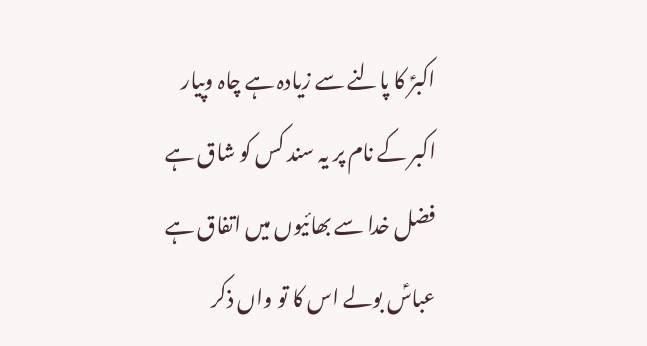اکبرؑ کا پالنے سے زیادہ ہے چاہ وپیار
اکبر کے نام پر یہ سند کس کو شاق ہے
فضل خدا سے بھائیوں میں اتفاق ہے
عباسؑ بولے اس کا تو واں ذکر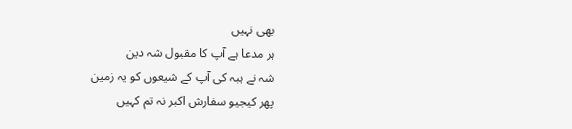بھی نہیں
ہر مدعا ہے آپ کا مقبول شہ دین
شہ نے ہبہ کی آپ کے شیعوں کو یہ زمین
پھر کیجیو سفارش اکبر نہ تم کہیں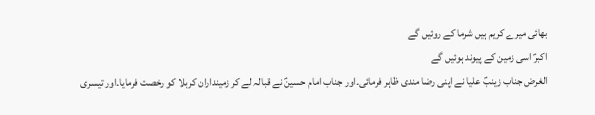بھائی میرے کریم ہیں شرما کے روئیں گے
اکبرؑ اسی زمین کے پیوند ہوئیں گے
الغرض جناب زینبؑ علیا نے اپنی رضا مندی ظاہر فرمائی۔اور جناب امام حسینؑ نے قبالہ لے کر زمینداران کربلا کو رخصت فرمایا۔اور تیسری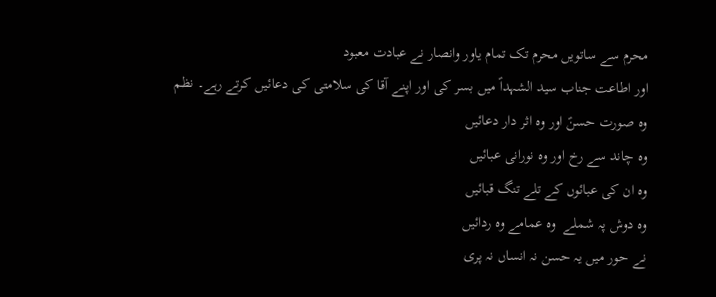محرم سے ساتویں محرم تک تمام یاور وانصار نے عبادت معبود
اور اطاعت جناب سید الشہداؑ میں بسر کی اور اپنے آقا کی سلامتی کی دعائیں کرتے رہے۔ نظم
وہ صورت حسنؑ اور وہ اثر دار دعائیں
وہ چاند سے رخ اور وہ نورانی عبائیں
وہ ان کی عبائوں کے تلے تنگ قبائیں
وہ دوش پہ شملے  وہ عمامے وہ ردائیں
نے حور میں یہ حسن نہ انساں نہ پری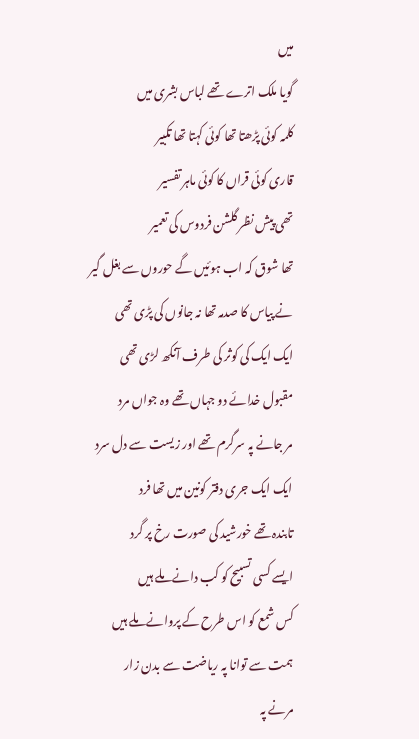میں
گویا ملک اترے تھے لباس بشری میں
کلمہ کوئی پڑھتا تھا کوئی کہتا تھا تکبیر
قاری کوئی قراں کا کوئی ماہر تفسیر
تھی پیش نظر گلشن فردوس کی تعمیر
تھا شوق کہ اب ہوئیں گے حوروں سے بغل گیر
نے پیاس کا صدمہ تھا نہ جانوں کی پڑی تھی
ایک ایک کی کوثر کی طرف آنکھ لڑی تھی
مقبول خدائے دو جہاں تھے وہ جواں مرد
مر جانے پہ سرگرم تھے اور زیست سے دل سرد
ایک ایک جری دفتر کونین میں تھا فرد
تابندہ تھے خورشید کی صورت رخ پر گرد
ایسے کسی تسبیح کو کب دانے ملے ہیں
کس شمع کو اس طرح کے پروانے ملے ہیں
ہمت سے توانا پہ ریاضت سے بدن زار
مرنے پہ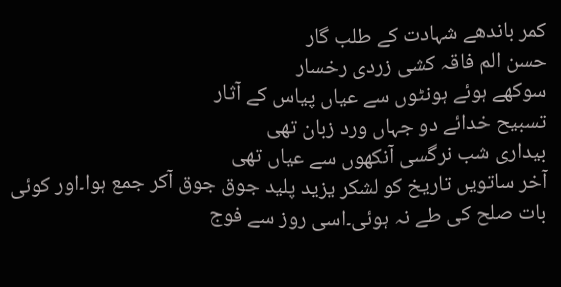کمر باندھے شہادت کے طلب گار
حسن الم فاقہ کشی زردی رخسار
سوکھے ہوئے ہونٹوں سے عیاں پیاس کے آثار
تسبیح خدائے دو جہاں ورد زبان تھی
بیداری شب نرگسی آنکھوں سے عیاں تھی
آخر ساتویں تاریخ کو لشکر یزید پلید جوق جوق آکر جمع ہوا۔اور کوئی بات صلح کی طے نہ ہوئی۔اسی روز سے فوج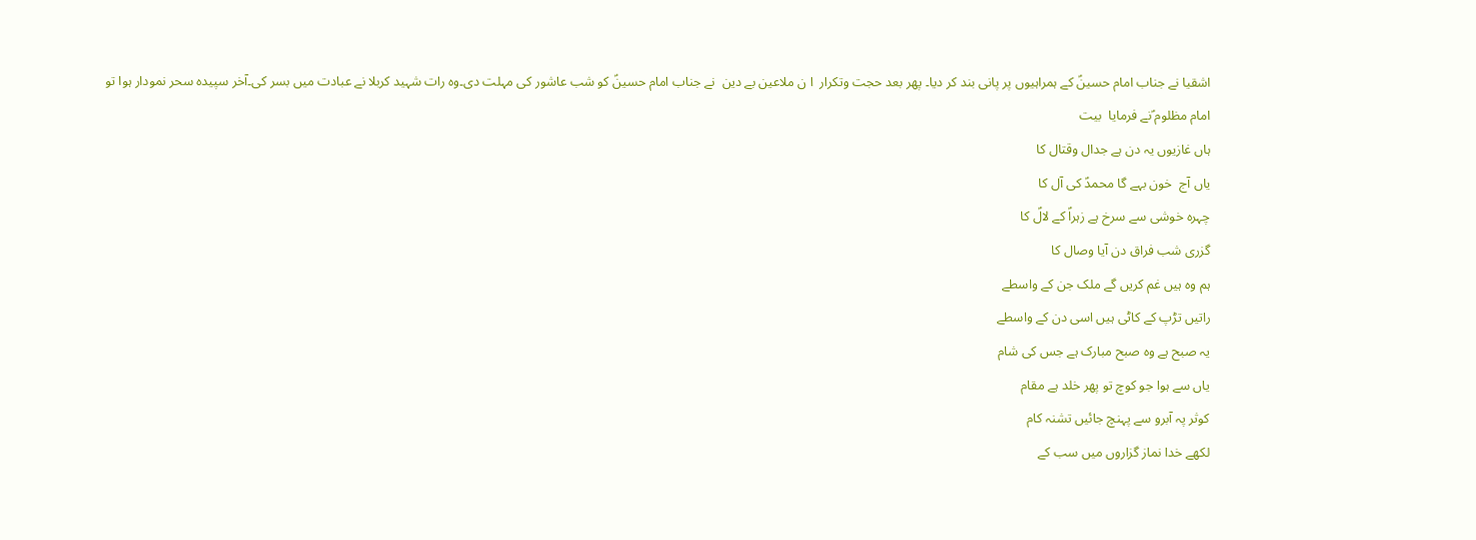اشقیا نے جناب امام حسینؑ کے ہمراہیوں پر پانی بند کر دیا۔ پھر بعد حجت وتکرار  ا ن ملاعین بے دین  نے جناب امام حسینؑ کو شب عاشور کی مہلت دی۔وہ رات شہید کربلا نے عبادت میں بسر کی۔آخر سپیدہ سحر نمودار ہوا تو امام مظلوم ؑنے فرمایا  بیت
ہاں غازیوں یہ دن ہے جدال وقتال کا
یاں آج  خون بہے گا محمدؑ کی آل کا
چہرہ خوشی سے سرخ ہے زہراؑ کے لالؑ کا
گزری شب فراق دن آیا وصال کا
ہم وہ ہیں غم کریں گے ملک جن کے واسطے
راتیں تڑپ کے کاٹی ہیں اسی دن کے واسطے
یہ صبح ہے وہ صبح مبارک ہے جس کی شام
یاں سے ہوا جو کوچ تو پھر خلد ہے مقام
کوثر پہ آبرو سے پہنچ جائیں تشنہ کام
لکھے خدا نماز گزاروں میں سب کے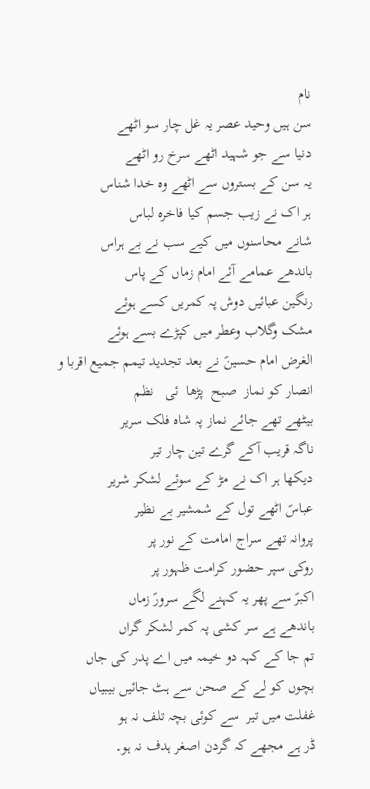نام
سن ہیں وحید عصر یہ غل چار سو اٹھے
دنیا سے جو شہید اٹھے سرخ رو اٹھے
یہ سن کے بستروں سے اٹھے وہ خدا شناس
ہر اک نے زیب جسم کیا فاخرہ لباس
شانے محاسنوں میں کیے سب نے بے ہراس
باندھے عمامے آئے امام زماں کے پاس
رنگین عبائیں دوش پہ کمریں کسے ہوئے
مشک وگلاب وعطر میں کپڑے بسے ہوئے
الغرض امام حسینؑ نے بعد تجدید تیمم جمیع اقربا و انصار کو نماز  صبح  پڑھا  ئی   نظم
بیٹھے تھے جائے نماز پہ شاہ فلک سریر
ناگہ قریب آکے گرے تین چار تیر
دیکھا ہر اک نے مڑ کے سوئے لشکر شریر
عباسؑ اٹھے تول کے شمشیر بے نظیر
پروانہ تھے سراج امامت کے نور پر
روکی سپر حضور کرامت ظہور پر
اکبرؑ سے پھر یہ کہنے لگے سرورؑ زماں
باندھے ہے سر کشی پہ کمر لشکر گراں
تم جا کے کہہ دو خیمہ میں اے پدر کی جاں
بچوں کو لے کے صحن سے ہٹ جائیں بیبیاں
غفلت میں تیر  سے کوئی بچہ تلف نہ ہو
ڈر ہے مجھے کہ گردن اصغر ہدف نہ ہو۔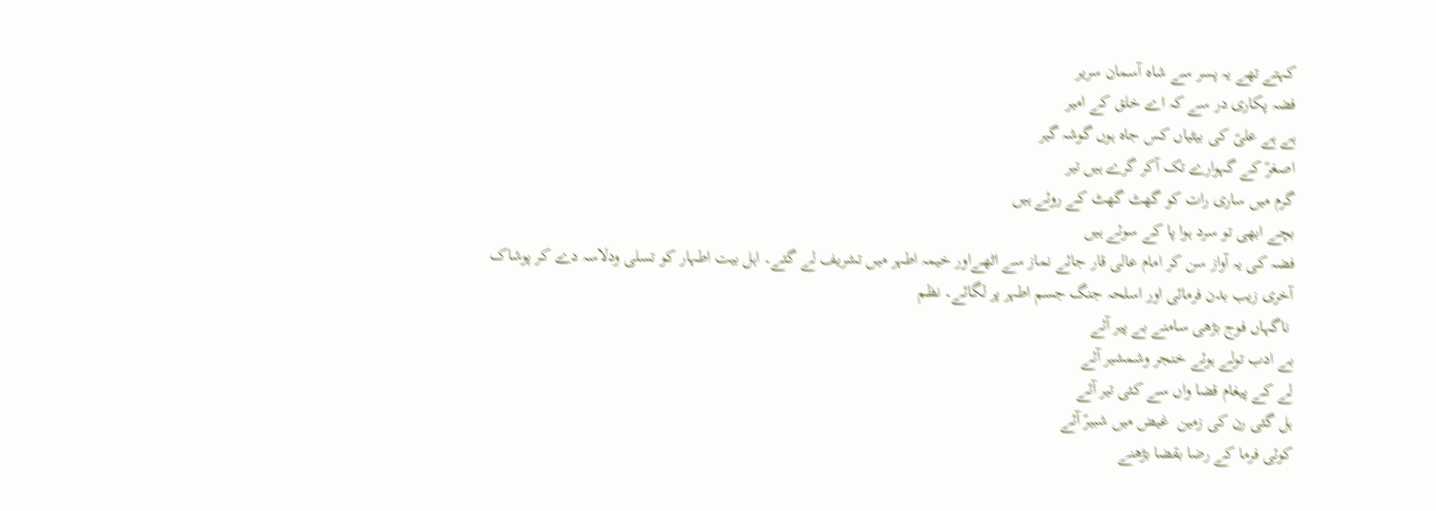کہتے تھے یہ پسر سے شاہ آسمان سریر
فضہ پکاری در سے کہ اے خلق کے امیر
ہے ہے علیؑ کی بیٹیاں کس جاہ ہوں گوشہ گیر
اصغرؑ کے گہوارے تک آکر گرے ہیں تیر
گرم میں ساری رات کو گھٹ گھٹ کے روئے ہیں
بچے ابھی تو سرد ہوا پا کے سوئے ہیں
فضہ کی یہ آواز سن کر امام عالی قار جائے نماز سے اٹھےاور خیمہ اطہر میں تشریف لے گئے۔ اہل بیت اطہار کو تسلی ودلاسہ دے کر پوشاک آخری زیب بدن فرمائی اور اسلحہ جنگ جسم اطہر پر لگائے۔ نظم
 ناگہاں فوج بڑھی سامنے بے پیر آئے
بے ادب تولے ہوئے خنجر وشمشیر آئے
لے کے پیغام قضا واں سے کئی تیر آئے
ہل گئی رن کی زمین  غیض میں شبیرؑ آئے
کوئی فرما کے رضا بقضا بڑھنے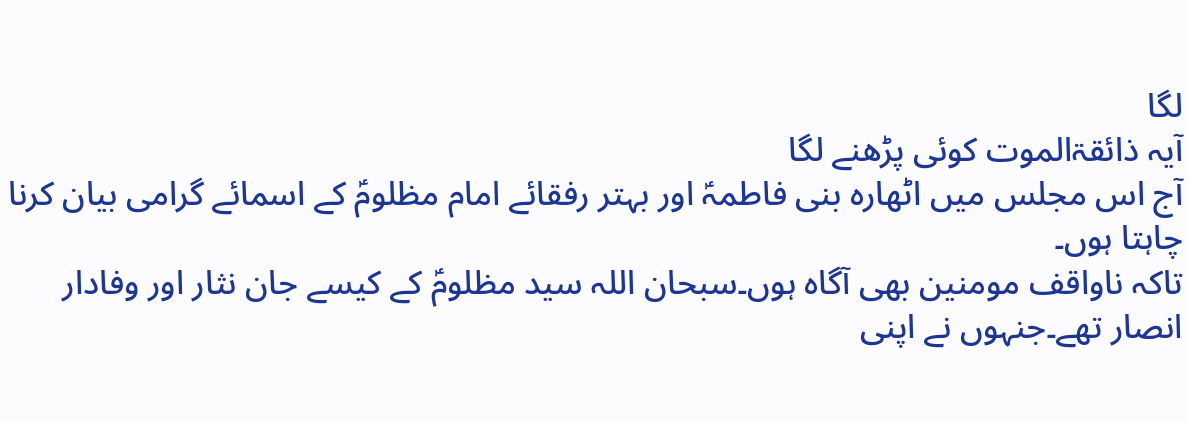لگا
آیہ ذائقۃالموت کوئی پڑھنے لگا
آج اس مجلس میں اٹھارہ بنی فاطمہؑ اور بہتر رفقائے امام مظلومؑ کے اسمائے گرامی بیان کرنا چاہتا ہوں۔
تاکہ ناواقف مومنین بھی آگاہ ہوں۔سبحان اللہ سید مظلومؑ کے کیسے جان نثار اور وفادار انصار تھے۔جنہوں نے اپنی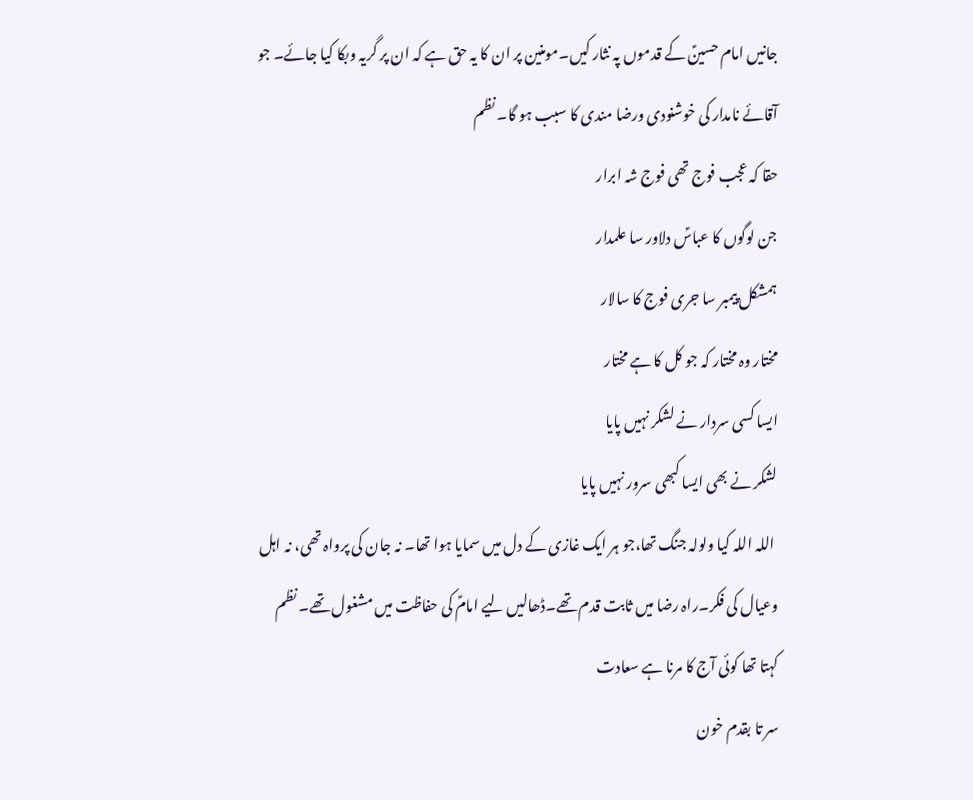جانیں امام حسینؑ کے قدموں پہ نثار کیں۔مومنین پر ان کا یہ حق ہے کہ ان پر گریہ وبکا کیا جائے۔ جو آقائے نامدار کی خوشنودی ورضا مندی کا سبب ہو گا۔ نظم
حقا کہ عجب فوج تھی فوج شہ ابرار
جن لوگوں کا عباسؑ دلاور سا علمدار
ہمشکل پیمبر سا جری فوج کا سالار
مختار وہ مختار کہ جو کل کا ہے مختار
ایسا کسی سردار نے لشکر نہیں پایا
لشکر نے بھی ایسا کبھی سرور نہیں پایا
 اللہ اللہ کیا ولولہ جنگ تھا،جو ہر ایک غازی کے دل میں سمایا ہوا تھا۔ نہ جان کی پرواہ تھی، نہ اہل وعیال کی فکر۔راہ رضا میں ثابت قدم تھے۔ڈھالیں لیے امامؑ کی حفاظت میں مشغول تھے۔ نظم
کہتا تھا کوئی آج کا مرنا ہے سعادت
سر تا بقدم خون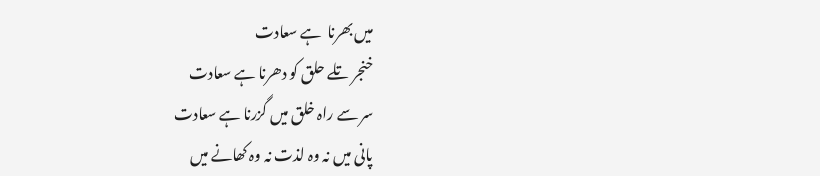میں بھرنا  ہے سعادت
خنجر تلے حلق کو دھرنا ہے سعادت
سر سے راہ خلق میں گزرنا ہے سعادت
پانی میں نہ وہ لذت نہ وہ کھانے میں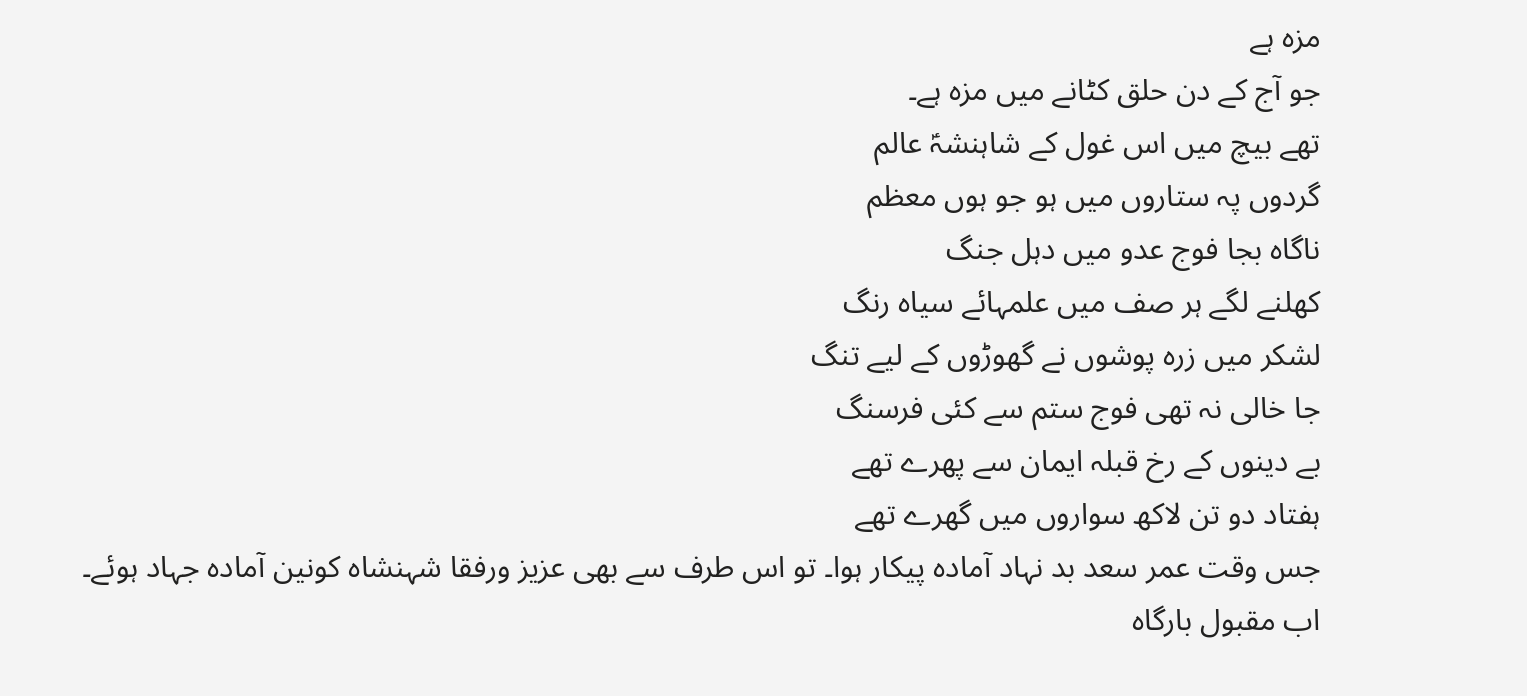مزہ ہے
جو آج کے دن حلق کٹانے میں مزہ ہے۔
تھے بیچ میں اس غول کے شاہنشہؑ عالم
گردوں پہ ستاروں میں ہو جو ہوں معظم
ناگاہ بجا فوج عدو میں دہل جنگ
کھلنے لگے ہر صف میں علمہائے سیاہ رنگ
لشکر میں زرہ پوشوں نے گھوڑوں کے لیے تنگ
جا خالی نہ تھی فوج ستم سے کئی فرسنگ
بے دینوں کے رخ قبلہ ایمان سے پھرے تھے
ہفتاد دو تن لاکھ سواروں میں گھرے تھے
جس وقت عمر سعد بد نہاد آمادہ پیکار ہوا۔ تو اس طرف سے بھی عزیز ورفقا شہنشاہ کونین آمادہ جہاد ہوئے۔
اب مقبول بارگاہ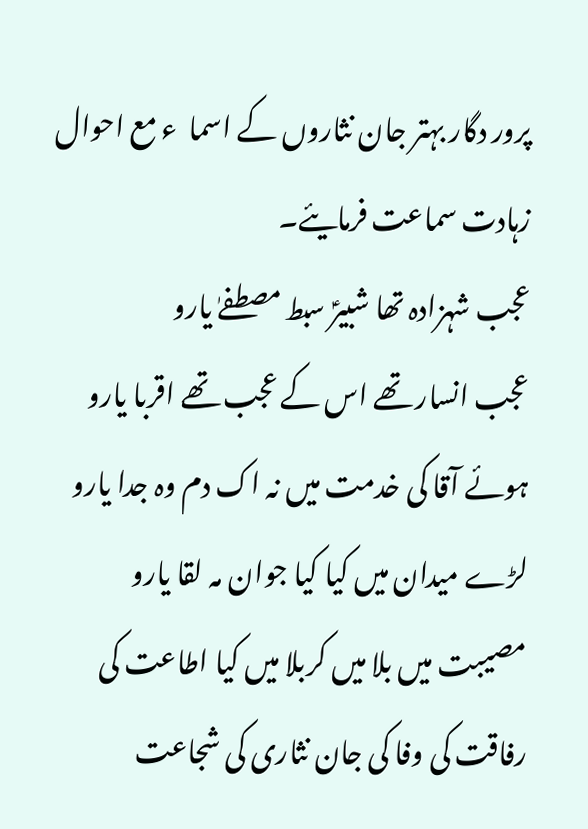پرور دگار بہتر جان نثاروں کے اسما  ء مع احوال زہادت سماعت فرمایئے۔
عجب شہزادہ تھا شبیرؑ سبط مصطفےٰ یارو
عجب انسار تھے اس کے عجب تھے اقربا یارو
ہوئے آقا کی خدمت میں نہ اک دم وہ جدا یارو
لڑے میدان میں کیا کیا جوان مہ لقا یارو
مصیبت میں بلا میں کربلا میں کیا اطاعت کی
رفاقت کی وفا کی جان نثاری کی شجاعت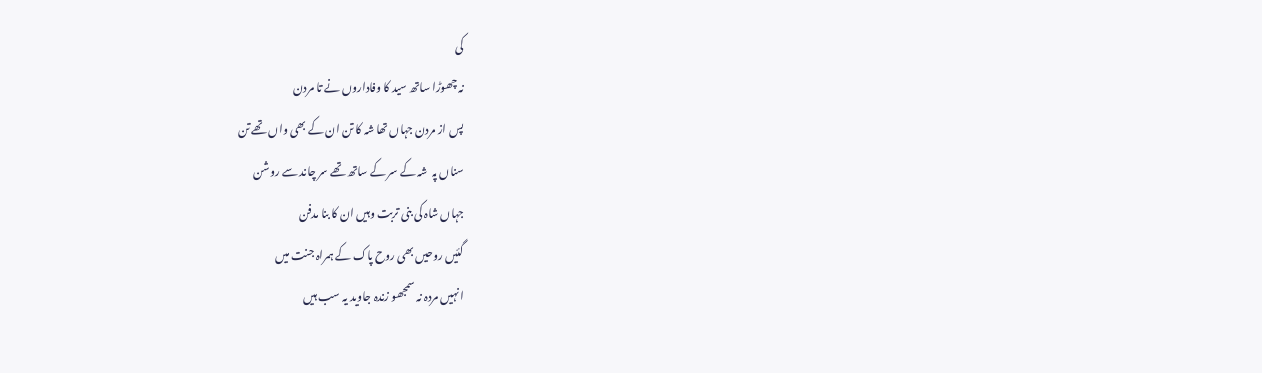کی
نہ چھوڑا ساتھ سید کا وفاداروں نے تا مردن
پس از مردن جہاں تھا شہ کا تن ان کے بھی واں تھے تن
سناں پہ  شہ کے سر کے ساتھ تھے سر چاند سے روشن
جہاں شاہ کی بنی تربت وہیں ان کا بنا مدفن
گئیں روحیں بھی روح پاک کے ہمراہ جنت میں
انہیں مردہ نہ سمجھو زندہ جاوید یہ سب ہیں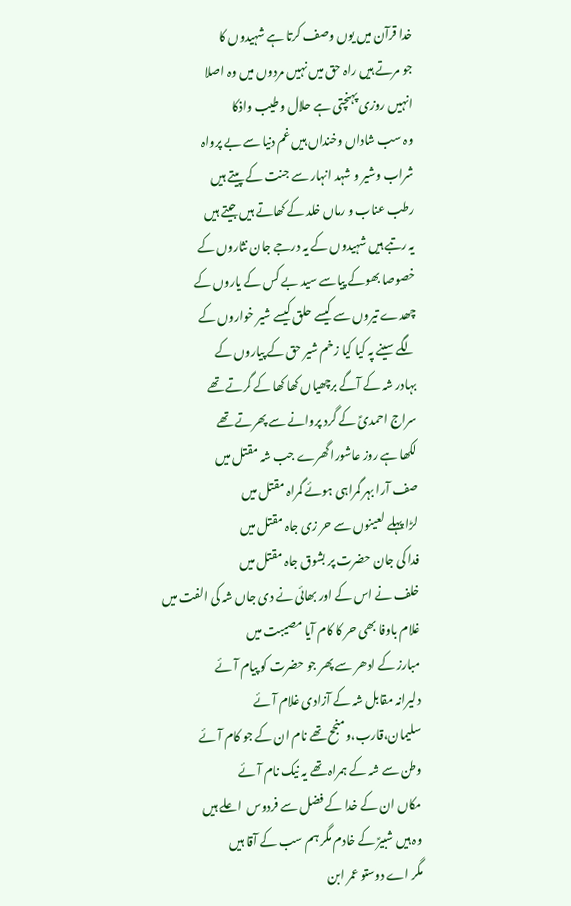خدا قرآن میں یوں وصف کرتا ہے شہیدوں کا
جو مرتے ہیں راہ حق میں نہیں مردوں میں وہ اصلا
انہیں روزی پہنچتی ہے حلال وطیب واذکا
وہ سب شاداں وخنداں ہیں غم دنیا سے بے پرواہ
شراب وشیر و شہد انہار سے جنت کے پیتے ہیں
رطب عناب و رماں خلد کے کھاتے ہیں جیتے ہیں
یہ رتبے ہیں شہیدوں کے یہ درجے جان نثاروں کے
خصوصا بھوکے پیاسے سید بے کس کے یاروں کے
چھدے تیروں سے کیسے حلق کیسے شیر خواروں کے
لگے سینے پہ کیا کیا زخم شیر حق کے پیاروں کے
بہادر شہ کے آگے برچھیاں کھا کھا کے گرتے تھے
سراج احمدیؑ کے گرد پروانے سے پھرتے تھے
لکھا ہے روز عاشورا گھرے جب شہ مقتل میں
صف آرا بہر گمراہی ہوئے گمراہ مقتل میں
لڑا پہلے لعینوں سے حر زی جاہ مقتل میں
فدا کی جان حضرت پر بشوق جاہ مقتل میں
خلف نے اس کے اور بھائی نے دی جاں شہ کی الفت میں
غلام باوفا بھی حر کا کام آیا مصیبت میں
مبارز کے ادھر سے پھر جو حضرت کو پیام آئے
دلیرانہ مقابل شہ کے آزادی غلام آئے
سلیمان،قارب،ومنجح تھے نام ان کے جو کام آئے
وطن سے شہ کے ہمراہ تھے یہ نیک نام آئے
مکاں ان کے خدا کے فضل سے فردوس  اعلے ہیں
وہ ہیں شبیرؑ کے خادم مگر ہم سب کے آقا ہیں
مگر اے دوستو عمر ابن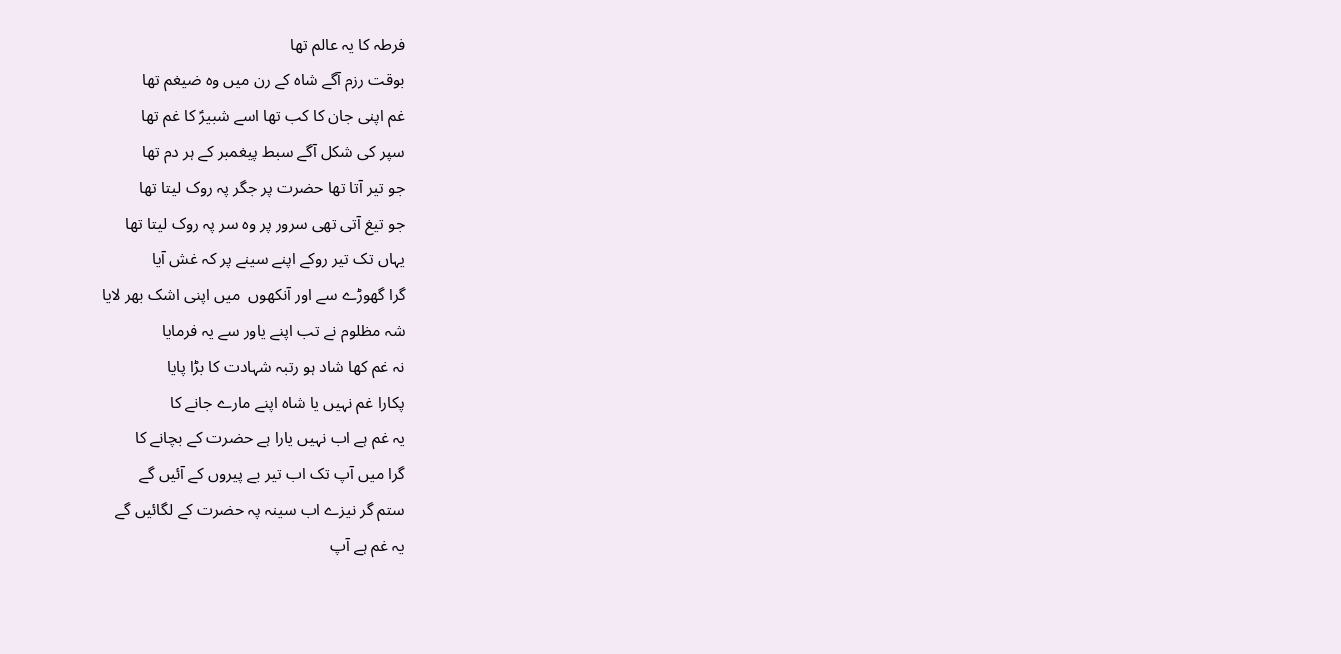فرطہ کا یہ عالم تھا
بوقت رزم آگے شاہ کے رن میں وہ ضیغم تھا
غم اپنی جان کا کب تھا اسے شبیرؑ کا غم تھا
سپر کی شکل آگے سبط پیغمبر کے ہر دم تھا
جو تیر آتا تھا حضرت پر جگر پہ روک لیتا تھا
جو تیغ آتی تھی سرور پر وہ سر پہ روک لیتا تھا
یہاں تک تیر روکے اپنے سینے پر کہ غش آیا
گرا گھوڑے سے اور آنکھوں  میں اپنی اشک بھر لایا
شہ مظلوم نے تب اپنے یاور سے یہ فرمایا
نہ غم کھا شاد ہو رتبہ شہادت کا بڑا پایا
پکارا غم نہیں یا شاہ اپنے مارے جانے کا
یہ غم ہے اب نہیں یارا ہے حضرت کے بچانے کا
گرا میں آپ تک اب تیر بے پیروں کے آئیں گے
ستم گر نیزے اب سینہ پہ حضرت کے لگائیں گے
یہ غم ہے آپ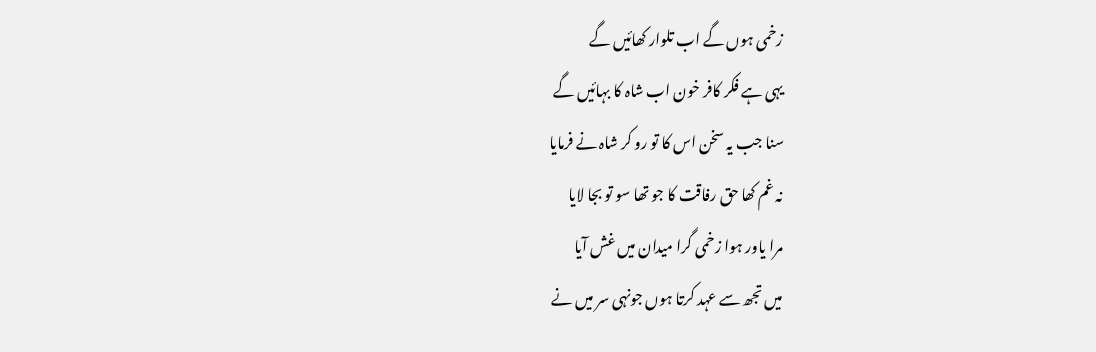زخمی ہوں گے اب تلوار کھائیں گے
یہی ہے فکر کافر خون اب شاہ کا بہائیں گے
سنا جب یہ سخن اس کا تو رو کر شاہ نے فرمایا
نہ غم کھا حق رفاقت کا جو تھا سو تو بجا لایا
مرا یاور ہوا زخمی گرا میدان میں غش آیا
میں تجھ سے عہد کرتا ہوں جونہی سر میں نے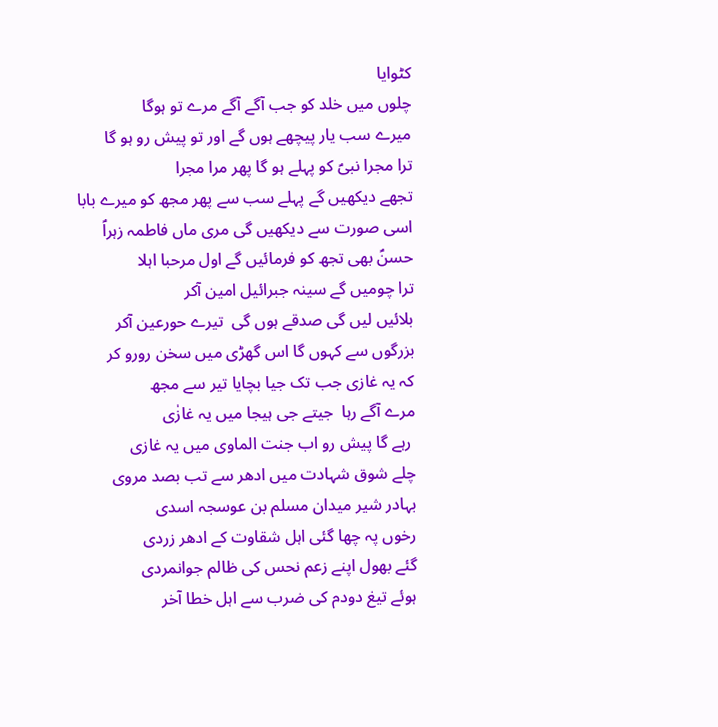کٹوایا
چلوں میں خلد کو جب آگے آگے مرے تو ہوگا
میرے سب یار پیچھے ہوں گے اور تو پیش رو ہو گا
ترا مجرا نبیؑ کو پہلے ہو گا پھر مرا مجرا
تجھے دیکھیں گے پہلے سب سے پھر مجھ کو میرے بابا
اسی صورت سے دیکھیں گی مری ماں فاطمہ زہراؑ
حسنؑ بھی تجھ کو فرمائیں گے اول مرحبا اہلا
ترا چومیں گے سینہ جبرائیل امین آکر
بلائیں لیں گی صدقے ہوں گی  تیرے حورعین آکر
بزرگوں سے کہوں گا اس گھڑی میں سخن رورو کر
کہ یہ غازی جب تک جیا بچایا تیر سے مجھ
مرے آگے رہا  جیتے جی ہیجا میں یہ غازٰی
 رہے گا پیش رو اب جنت الماوی میں یہ غازی
چلے شوق شہادت میں ادھر سے تب بصد مروی
بہادر شیر میدان مسلم بن عوسجہ اسدی
رخوں پہ چھا گئی اہل شقاوت کے ادھر زردی
گئے بھول اپنے زعم نحس کی ظالم جوانمردی
ہوئے تیغ دودم کی ضرب سے اہل خطا آخر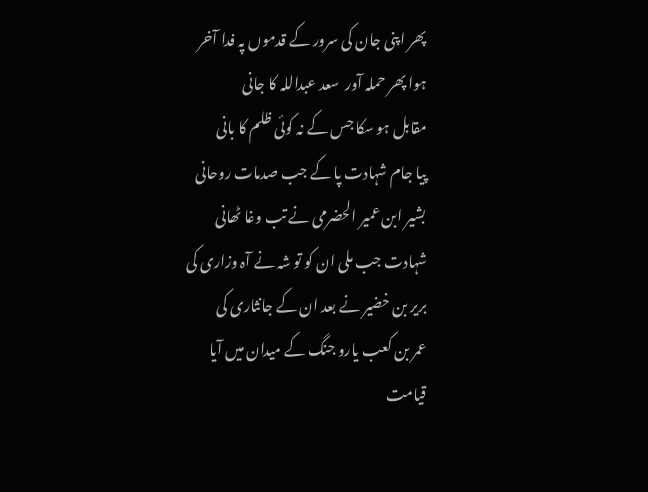پھر اپنی جان کی سرور کے قدموں پہ فدا آخر
ہوا پھر حملہ آور  سعد عبداللہ کا جانی
مقابل ہو سکا جس کے نہ کوئی ظلم کا بانی
پیا جام شہادت پا کے جب صدمات روحانی
بشیر ابن عمیر الحضرمی نے تب وغا ٹھانی
شہادت جب ملی ان کو تو شہ نے آہ وزاری کی
بریر بن خضیر نے بعد ان کے جانثاری کی
عمر بن کعب یارو جنگ کے میدان میں آیا
قیامت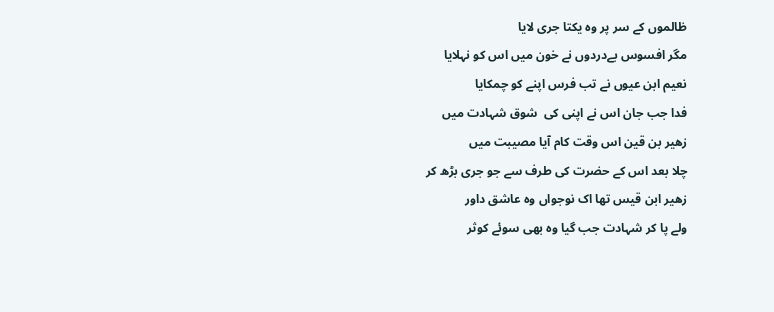ظالموں کے سر پر وہ یکتا جری لایا
مگر افسوس بےدردوں نے خون میں اس کو نہلایا
نعیم ابن عیوں نے تب فرس اپنے کو چمکایا
فدا جب جان اس نے اپنی کی  شوق شہادت میں
زھیر بن قین اس وقت کام آیا مصیبت میں
چلا بعد اس کے حضرت کی طرف سے جو جری بڑھ کر
زھیر ابن قیس تھا اک نوجواں وہ عاشق داور
ولے پا کر شہادت جب گیا وہ بھی سوئے کوثر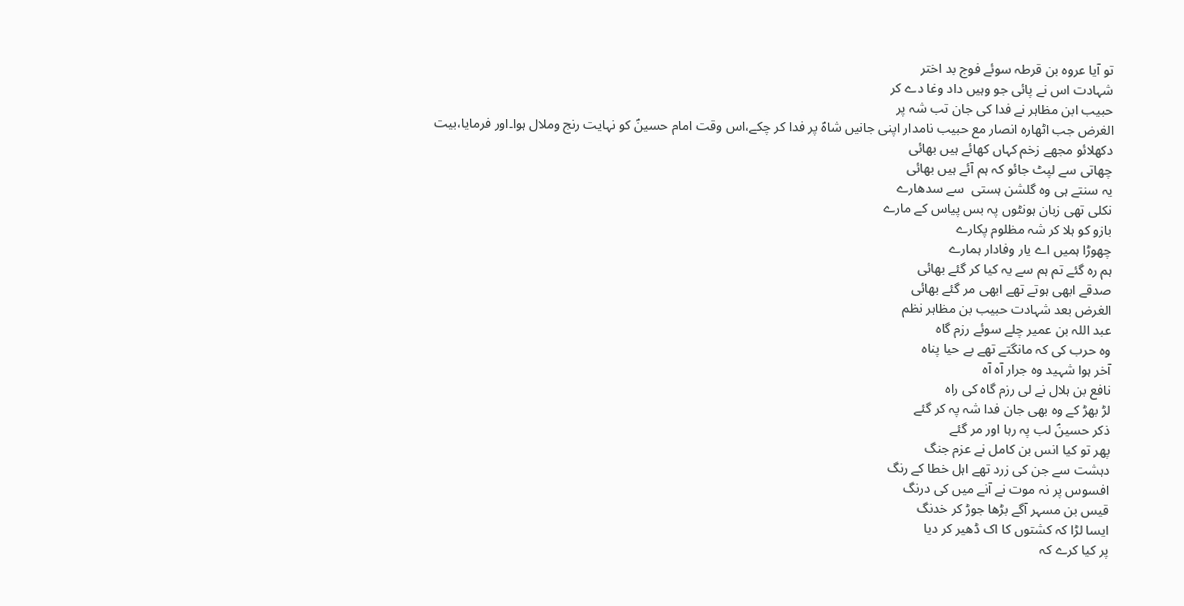تو آیا عروہ بن قرطہ سوئے فوج بد اختر
شہادت اس نے پائی جو وہیں داد وغا دے کر
حبیب ابن مظاہر نے فدا کی جان تب شہ پر
الغرض جب اٹھارہ انصار مع حبیب نامدار اپنی جانیں شاہؑ پر فدا کر چکے،اس وقت امام حسینؑ کو نہایت رنج وملال ہوا۔اور فرمایا،بیت
دکھلائو مجھے زخم کہاں کھائے ہیں بھائی
چھاتی سے لپٹ جائو کہ ہم آئے ہیں بھائی
یہ سنتے ہی وہ گلشن ہستی  سے سدھارے
نکلی تھی زبان ہونٹوں پہ بس پیاس کے مارے
بازو کو ہلا کر شہ مظلوم پکارے
چھوڑا ہمیں اے یار وفادار ہمارے
ہم رہ گئے تم ہم سے یہ کیا کر گئے بھائی
صدقے ابھی ہوتے تھے ابھی مر گئے بھائی
الغرض بعد شہادت حبیب بن مظاہر نظم
عبد اللہ بن عمیر چلے سوئے رزم گاہ
وہ حرب کی کہ مانگتے تھے بے حیا پناہ
آخر ہوا شہید وہ جرار آہ آہ
نافع بن ہلال نے لی رزم گاہ کی راہ
لڑ بھڑ کے وہ بھی جان فدا شہ پہ کر گئے
ذکر حسینؑ لب پہ رہا اور مر گئے
پھر تو کیا انس بن کامل نے عزم جنگ
دہشت سے جن کی زرد تھے اہل خطا کے رنگ
افسوس پر نہ موت نے آنے میں کی درنگ
قیس بن مسہر آگے بڑھا جوڑ کر خدنگ
ایسا لڑا کہ کشتوں کا اک ڈھیر کر دیا
پر کیا کرے کہ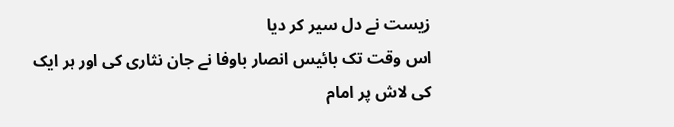زیست نے دل سیر کر دیا
اس وقت تک بائیس انصار باوفا نے جان نثاری کی اور ہر ایک کی لاش پر امام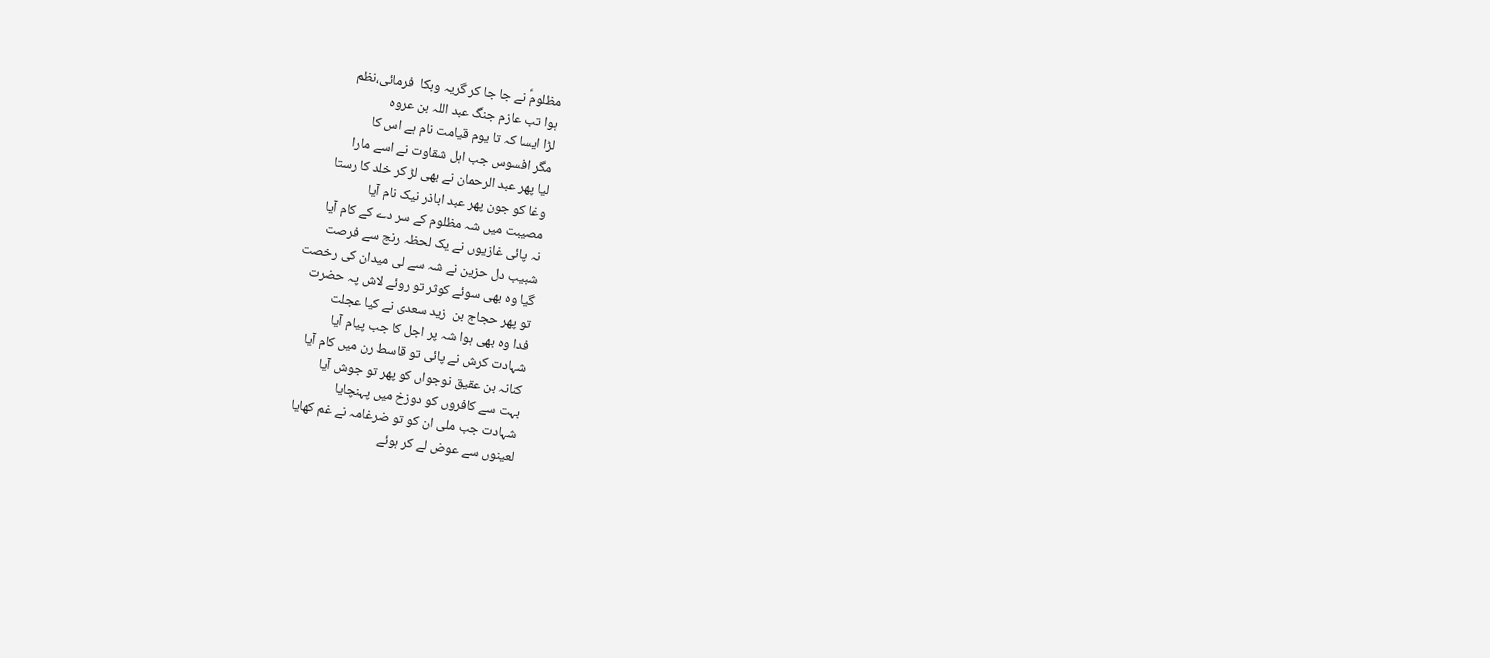مظلومؑ نے جا جا کر گریہ وبکا  فرمائی،نظم
ہوا تب عازم جنگ عبد اللہ بن عروہ
لڑا ایسا کہ تا یوم قیامت نام ہے اس کا
مگر افسوس جب اہل شقاوت نے اسے مارا
لیا پھر عبد الرحمان نے بھی لڑ کر خلد کا رستا
وغا کو جون پھر عبد اباذر نیک نام آیا
مصیبت میں شہ مظلوم کے سر دے کے کام آیا
نہ پائی غازیوں نے یک لحظہ رنج سے فرصت
شبیب دل حزین نے شہ سے لی میدان کی رخصت
گیا وہ بھی سوئے کوثر تو روئے لاش پہ حضرت
تو پھر حجاج بن  زید سعدی نے کیا عجلت
فدا وہ بھی ہوا شہ پر اجل کا جب پیام آیا
شہادت کرش نے پائی تو قاسط رن میں کام آیا
کنانہ بن عقیق نوجواں کو پھر تو جوش آیا
بہت سے کافروں کو دوزخ میں پہنچایا
شہادت جب ملی ان کو تو ضرغامہ نے غم کھایا
لعینوں سے عوض لے کر ہوئے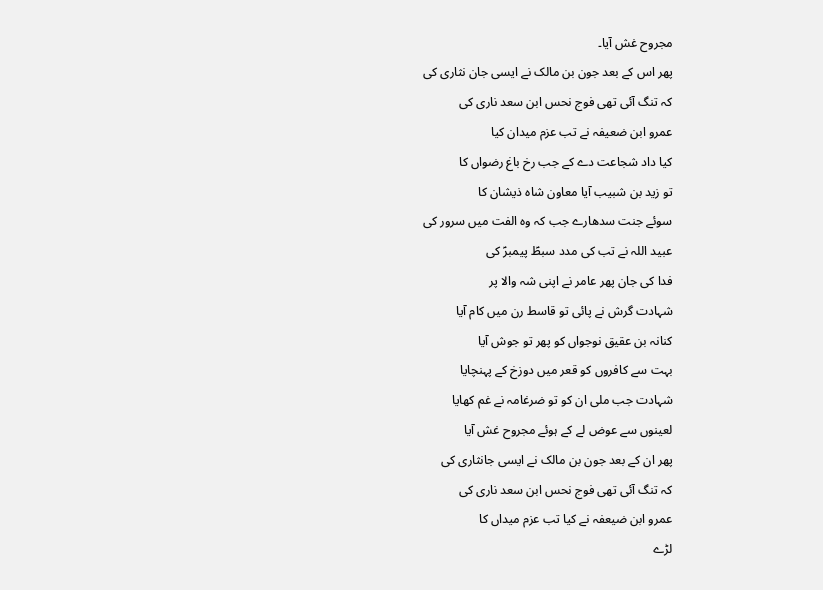مجروح غش آیا۔
پھر اس کے بعد جون بن مالک نے ایسی جان نثاری کی
کہ تنگ آئی تھی فوج نحس ابن سعد ناری کی
عمرو ابن ضعیفہ نے تب عزم میدان کیا
کیا داد شجاعت دے کے جب رخ باغ رضواں کا
تو زید بن شبیب آیا معاون شاہ ذیشان کا
سوئے جنت سدھارے جب کہ وہ الفت میں سرور کی
عبید اللہ نے تب کی مدد سبطؑ پیمبرؑ کی
فدا کی جان پھر عامر نے اپنی شہ والا پر
شہادت گرش نے پائی تو قاسط رن میں کام آیا
کنانہ بن عقیق نوجواں کو پھر تو جوش آیا
بہت سے کافروں کو قعر میں دوزخ کے پہنچایا
شہادت جب ملی ان کو تو ضرغامہ نے غم کھایا
لعینوں سے عوض لے کے ہوئے مجروح غش آیا
پھر ان کے بعد جون بن مالک نے ایسی جانثاری کی
کہ تنگ آئی تھی فوج نحس ابن سعد ناری کی
عمرو ابن ضیعفہ نے کیا تب عزم میداں کا
لڑے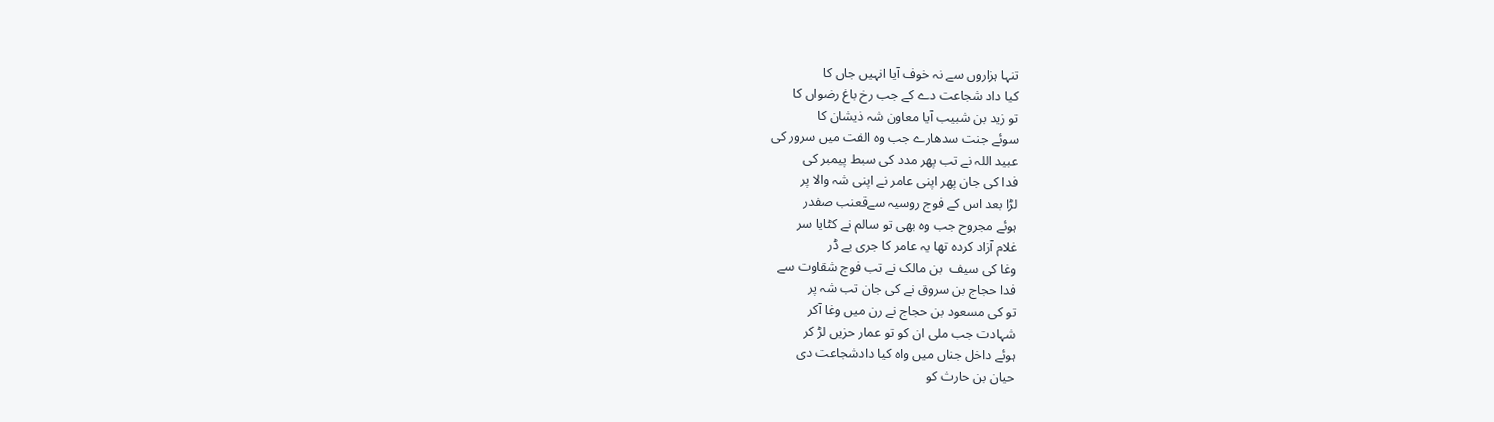تنہا ہزاروں سے نہ خوف آیا انہیں جاں کا
کیا داد شجاعت دے کے جب رخ باغ رضواں کا
تو زید بن شبیب آیا معاون شہ ذیشان کا
سوئے جنت سدھارے جب وہ الفت میں سرور کی
عبید اللہ نے تب پھر مدد کی سبط پیمبر کی
فدا کی جان پھر اپنی عامر نے اپنی شہ والا پر
لڑا بعد اس کے فوج روسیہ سےقعنب صفدر
ہوئے مجروح جب وہ بھی تو سالم نے کٹایا سر
غلام آزاد کردہ تھا یہ عامر کا جری بے ڈر
وغا کی سیف  بن مالک نے تب فوج شقاوت سے
فدا حجاج بن سروق نے کی جان تب شہ پر
تو کی مسعود بن حجاج نے رن میں وغا آکر
شہادت جب ملی ان کو تو عمار حزیں لڑ کر
ہوئے داخل جناں میں واہ کیا دادشجاعت دی
حیان بن حارث کو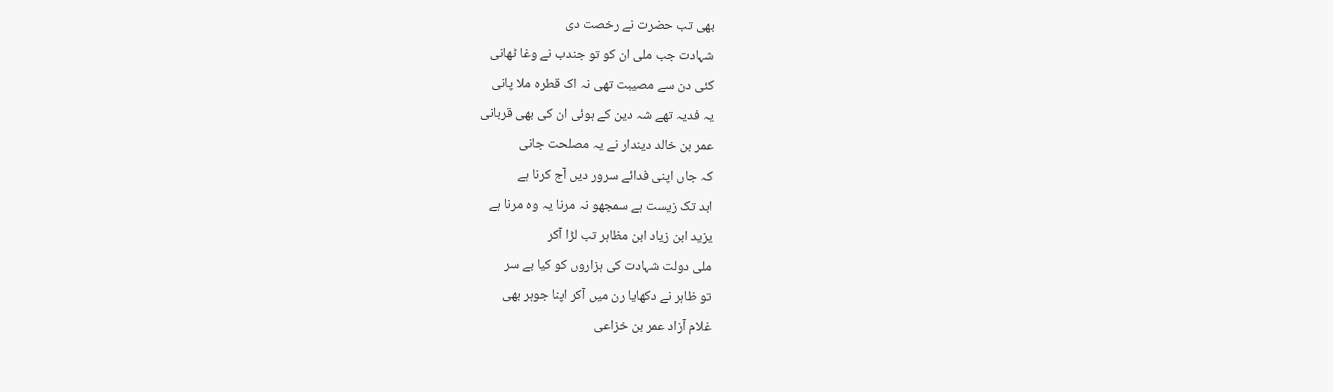بھی تب حضرت نے رخصت دی
شہادت جب ملی ان کو تو جندب نے وغا ٹھانی
کئی دن سے مصیبت تھی نہ اک قطرہ ملا پانی
یہ فدیہ تھے شہ دین کے ہوئی ان کی بھی قربانی
عمر بن خالد دیندار نے یہ مصلحت جانی
کہ جاں اپنی فدائے سرور دیں آج کرنا ہے
ابد تک زیست ہے سمجھو نہ مرنا یہ وہ مرنا ہے
یزید ابن زیاد ابن مظاہر تب لڑا آکر
ملی دولت شہادت کی ہزاروں کو کیا بے سر
تو ظاہر نے دکھایا رن میں آکر اپنا جوہر بھی
غلام آزاد عمر بن خزاعی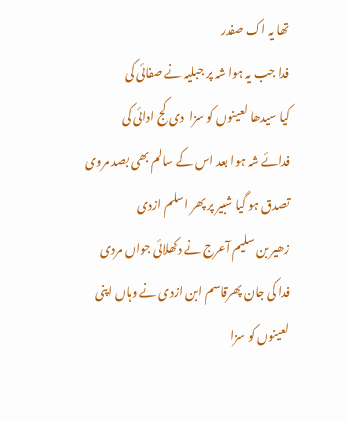تھا یہ اک صفدر
فدا جب یہ ہوا شہ پر جبلیہ نے صفائی کی
کیا سیدھا لعینوں کو سزا  دی کج ادائی کی
فدائے شہ ہوا بعد اس کے سالم بھی بصد مروی
تصدق ہو گیا شبیر پر پھر اسلم ازدی
زھیر بن سلیم آعرج نے دکھلائی جواں مردی
فدا کی جان پھرقاسم ابن ازدی نے وہاں اپنی
لعینوں کو سزا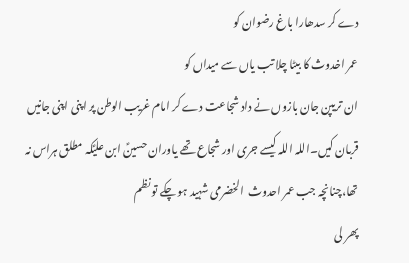دے کر سدھارا باغ رضوان کو
عمر اخدوث کا بیٹا چلا تب یاں سے میداں کو
ان تریپن جان بازوں نے داد شجاعت دے کر امام غریب الوطن پر اپنی اپنی جانیں قربان کیں۔اللہ اللہ کیسے جری اور شجاع تھے یاوران حسینؑ ابن علیؑکہ مطلق ہراس نہ تھا،چنانچہ جب عمر احدوث  الخضرمی شہید ہو چکے تو نظم
پھر لی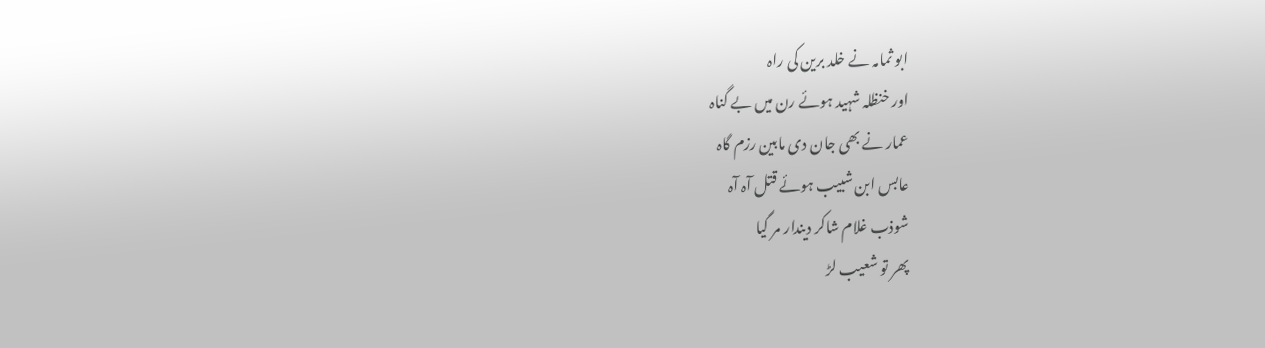ابو ثمامہ نے خلد برین کی راہ
اور خنظلہ شہید ہوئے رن میں بے گناہ
عمار نے بھی جان دی مابین رزم گاہ
عابس ابن شبیب ہوئے قتل آہ آہ
شوذب غلام شاکر دیندار مر گیا
پھر تو شعیب لڑ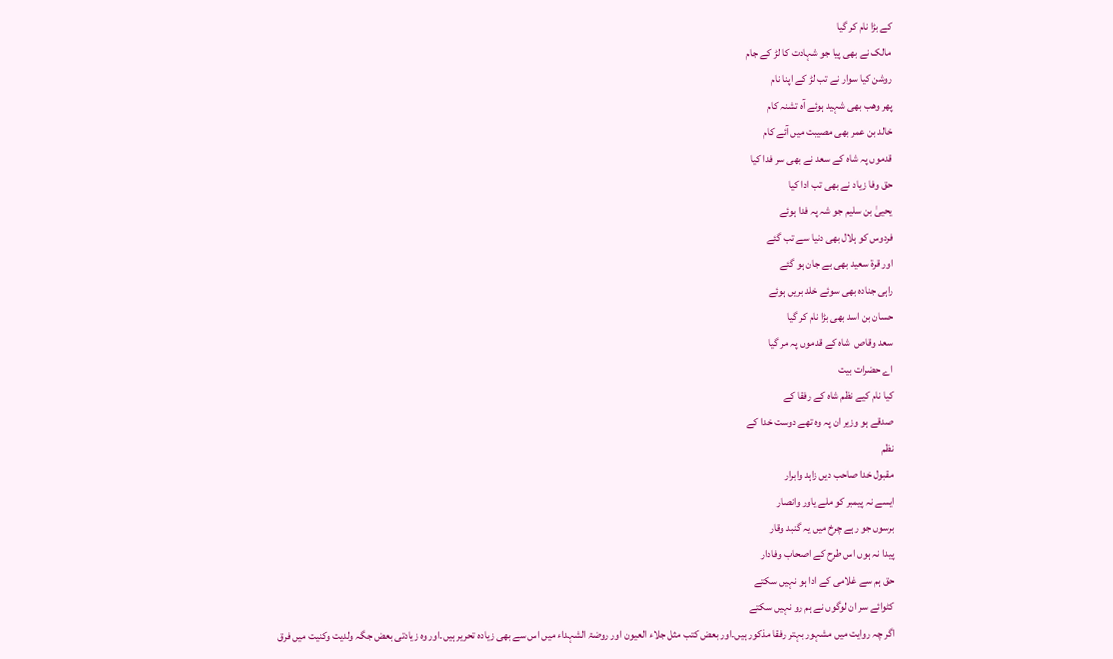کے بڑا نام کر گیا
مالک نے بھی پیا جو شہادت کا لڑ کے جام
روشن کیا سوار نے تب لڑ کے اپنا نام
پھر وھب بھی شہید ہوئے آہ تشنہ کام
خالد بن عمر بھی مصیبت میں آئے کام
قدموں پہ شاہ کے سعد نے بھی سر فدا کیا
حق وفا زیاد نے بھی تب ادا کیا
یحییٰ بن سلیم جو شہ پہ فدا ہوئے
فردوس کو ہلال بھی دنیا سے تب گئے
اور قرۃ سعید بھی بے جان ہو گئے
راہی جنادہ بھی سوئے خلد بریں ہوئے
حسان بن اسد بھی بڑا نام کر گیا
سعد وقاص  شاہ کے قدموں پہ مر گیا
اے حضرات بیت
کیا نام کیے نظم شاہ کے رفقا کے
صدقے ہو وزیر ان پہ وہ تھے دوست خدا کے
نظم
مقبول خدا صاحب دیں زاہد وابرار
ایسے نہ پیمبر کو ملے یاور وانصار
برسوں جو رہے چرخ میں یہ گنبد وقار
پیدا نہ ہوں اس طرح کے اصحاب وفادار
حق ہم سے غلامی کے ادا ہو نہیں سکتے
کٹوائے سر ان لوگوں نے ہم رو نہیں سکتے
اگر چہ روایت میں مشہور بہتر رفقا مذکور ہیں۔اور بعض کتب مثل جلاء العیون اور روضۃ الشہداء میں اس سے بھی زیادہ تحریر ہیں۔اور وہ زیادتی بعض جگہ ولدیت وکنیت میں فرق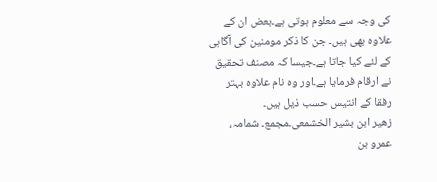کی وجہ سے معلوم ہوتی ہے۔بعض ان کے علاوہ بھی ہیں۔ جن کا ذکر مومنین کی آگاہی کے لئے کیا جاتا ہے۔جیسا کہ مصنف تحقیق نے ارقام فرمایا ہے۔اور وہ نام علاوہ بہتر  رفقا کے انتیس حسب ذیل ہیں۔
زھیر ابن بشیر الخشمعی۔مجمع۔ شمامہ، عمرو بن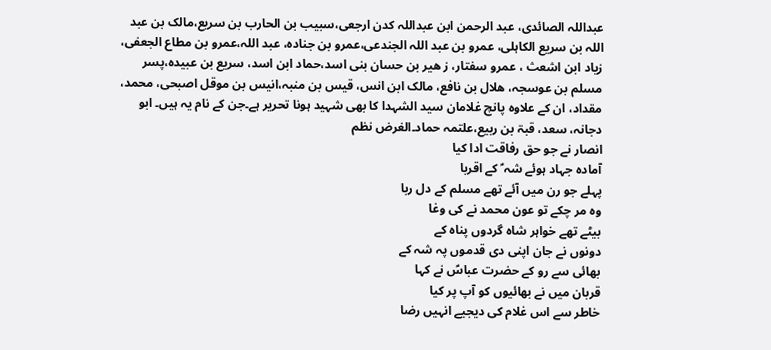عبداللہ الصائدی، عبد الرحمن ابن عبداللہ کدن ارجعی،سبیب بن الحارب بن سریع،مالک بن عبد اللہ بن سریع الکاہلی، عمرو بن عبد اللہ الجندعی،عمرو بن جنادہ، عبد اللہ،عمرو بن مطاع الجعفی، زیاد ابن اشعث ، عمرو سفتار، ز ھیر بن حسان بنی اسد،حماد ابن اسد، سریع بن عبیدہ،پسر مسلم بن عوسجہ، ھلال بن نافع، مالک ابن انس، قیس بن منبہ،انیس بن موقل اصبحی، محمد، مقداد، ان کے علاوہ پانچ غلامان سید الشہدا کا بھی شہید ہونا تحریر ہے۔جن کے نام یہ ہیں۔ ابو دجانہ، سعد، قبۃ بن ربیع،علتمہ حماد۔الغرض نظم
انصار نے جو حق رفاقت ادا کیا
آمادہ جہاد ہوئے شہ ؑ کے اقربا
پہلے جو رن میں آئے تھے مسلم کے دل ربا
وہ مر چکے تو عون محمد نے کی وغا
بیٹے تھے خواہر شاہ گردوں پناہ کے
دونوں نے جان اپنی دی قدموں پہ شہ کے
بھائی سے رو کے حضرت عباسؑ نے کہا
قربان میں نے بھائیوں کو آپ پر کیا
خاطر سے اس غلام کی دیجیے انہیں رضا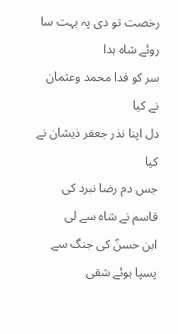رخصت تو دی پہ بہت سا روئے شاہ ہدا
سر کو فدا محمد وعثمان نے کیا
دل اپنا نذر جعفر ذیشان نے کیا
جس دم رضا نبرد کی قاسم نے شاہ سے لی
ابن حسنؑ کی جنگ سے پسپا ہوئے شقی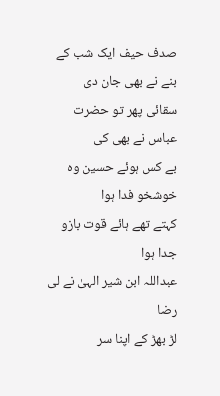صدف حیف ایک شب کے بنے نے بھی جان دی
سقائی پھر تو حضرت عباس نے بھی کی
بے کس ہوئے حسین وہ خوشخو فدا ہوا
کہتے تھے ہائے قوت بازو جدا ہوا
عبداللہ ابن شیر الہیٰ نے لی رضا
لڑ بھڑ کے اپنا سر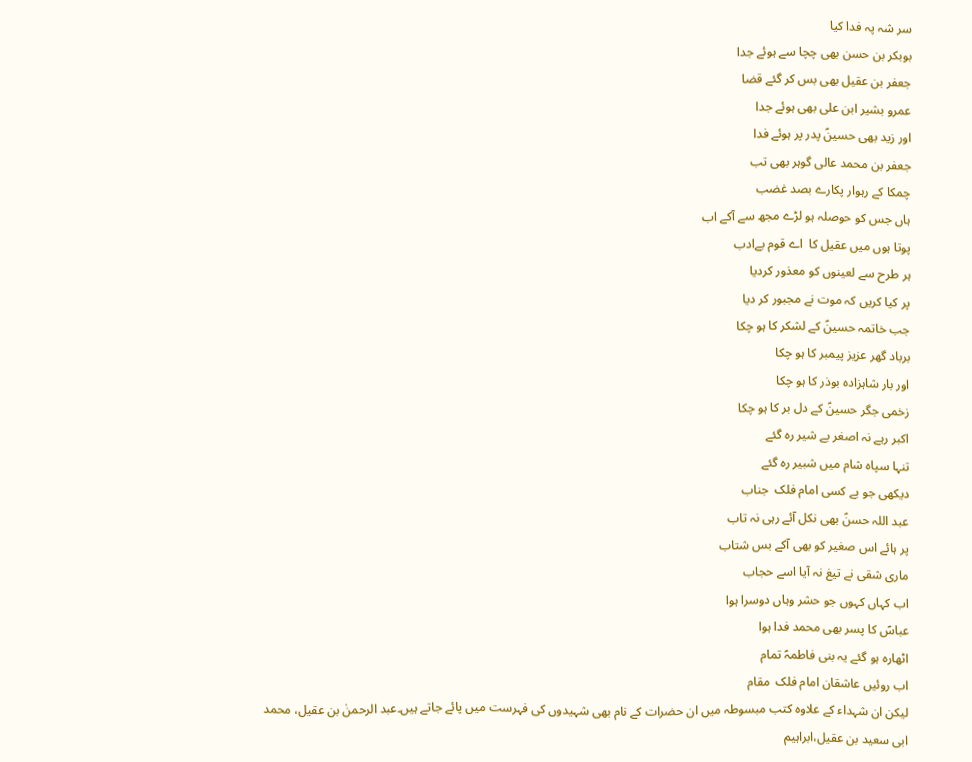سر شہ پہ فدا کیا
بوبکر بن حسن بھی چچا سے ہوئے جدا
جعفر بن عقیل بھی بس کر گئے قضا
عمرو بشیر ابن علی بھی ہوئے جدا
اور زید بھی حسینؑ پدر پر ہوئے فدا
جعفر بن محمد عالی گوہر بھی تب
چمکا کے رہوار پکارے بصد غضب
ہاں جس کو حوصلہ ہو لڑے مجھ سے آکے اب
پوتا ہوں میں عقیل کا  اے قوم بےادب
ہر طرح سے لعینوں کو معذور کردیا
پر کیا کریں کہ موت نے مجبور کر دیا
جب خاتمہ حسینؑ کے لشکر کا ہو چکا
برباد گھر عزیز پیمبر کا ہو چکا
اور بار شاہزادہ بوذر کا ہو چکا
زخمی جگر حسینؑ کے دل بر کا ہو چکا
اکبر رہے نہ اصغر بے شیر رہ گئے
تنہا سپاہ شام میں شبیر رہ گئے
دیکھی جو بے کسی امام فلک  جناب
عبد اللہ حسنؑ بھی نکل آئے رہی نہ تاب
پر ہائے اس صغیر کو بھی آکے بس شتاب
ماری شقی نے تیغ نہ آیا اسے حجاب
اب کہاں کہوں جو حشر وہاں دوسرا ہوا
عباسؑ کا پسر بھی محمد فدا ہوا
اٹھارہ ہو گئے یہ بنی فاطمہؑ تمام
اب روئیں عاشقان امام فلک  مقام
لیکن ان شہداء کے علاوہ کتب مبسوطہ میں ان حضرات کے نام بھی شہیدوں کی فہرست میں پائے جاتے ہیں۔عبد الرحمنٰ بن عقیل، محمد ابی سعید بن عقیل،ابراہیم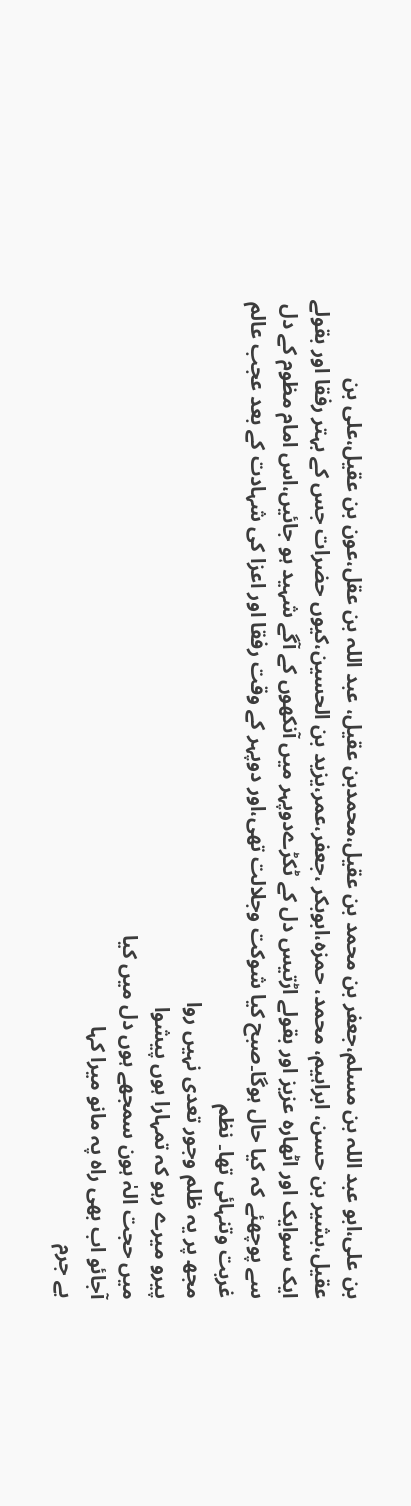بن علی،ابو عبد اللہ بن مسلم،جعفر بن محمد بن عقیل،محمدبن عقیل، عبد اللہ بن عقل،عون بن عقیل،علی بن عقیل،بشیر بن حسن، ابراہیم، محمد، حمزہ،ابوبکر ،جعفر،عمر،یزید بن الحسین،کیوں حضرات جس کے بہتر رفقا اور بقولے ایک سوایک اور اٹھارہ عزیز اور بقولے اڑتیس دل کے ٹکڑےدوپہر میں آنکھوں کے آگے شہید ہو جائیں،اس امام مظوم کے دل سے پوچھئے کہ کیا حال ہوگا۔صبح کیا شوکت وجلالت تھی،اور دوپہر کے وقت رفقا اور اعزا کی شہادت کے بعد عجب عالم غربت وتنہائی تھا۔ نظم
مجھ پر یہ ظلم وجور تعدی نہیں روا
پیرو میرے رہو کہ تمہارا ہوں پیشوا
میں حجت الہٰ ہون سمجھے ہوں دل میں کیا
آجائو اب بھی راہ پہ مانو میرا کہا
بے جرم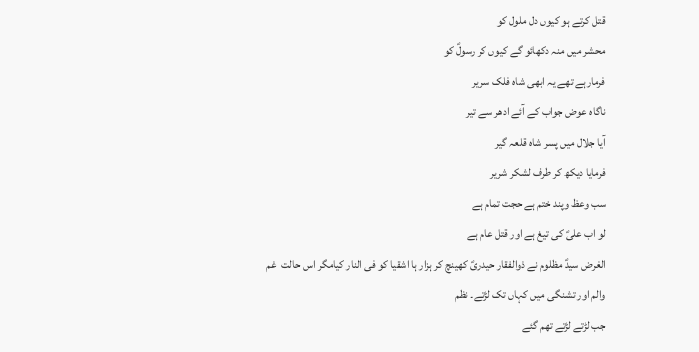قتل کرتے ہو کیوں دل ملول کو
محشر میں منہ دکھائو گے کیوں کر رسولؑ کو
فرمارہے تھے یہ ابھی شاہ فلک سریر
ناگاہ عوض جواب کے آئے ادھر سے تیر
آیا جلال میں پسر شاہ قلعہ گیر
فرمایا دیکھ کر طرف لشکر شریر
سب وعظ وپند ختم ہے حجت تمام ہے
لو اب علیؑ کی تیغ ہے اور قتل عام ہے
الغرض سیدؑ مظلوم نے ذوالفقار حیدریؑ کھینچ کر ہزار ہا اشقیا کو فی النار کیامگر اس حالت  غم والم اور تشنگی میں کہاں تک لڑتے۔ نظم
جب لڑتے لڑتے تھم گئے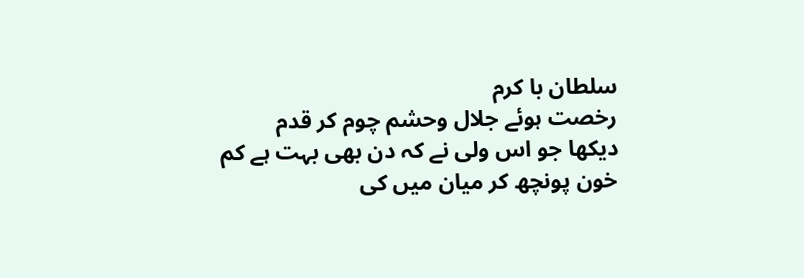سلطان با کرم
رخصت ہوئے جلال وحشم چوم کر قدم
دیکھا جو اس ولی نے کہ دن بھی بہت ہے کم
خون پونچھ کر میان میں کی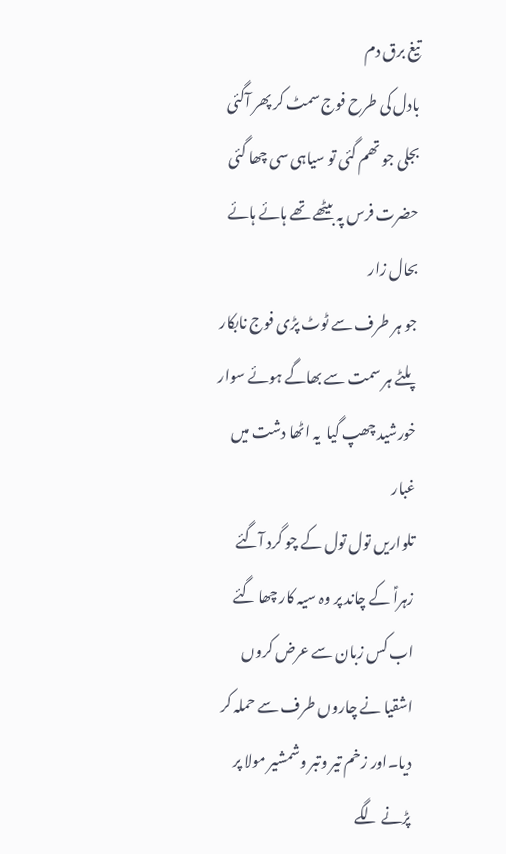تیغ برق دم
بادل کی طرح فوج سمٹ کر پھر آگئی
بجلی جو تھم گئی تو سیاہی سی چھا گئی
حضرت فرس پہ بیٹھے تھے ہائے ہائے بحال زار
جو ہر طرف سے ٹوٹ پڑی فوج نابکار
پلٹے ہر سمت سے بھاگے ہوئے سوار
خورشید چھپ گیا  یہ اٹھا دشت میں غبار
تلواریں تول تول کے چو گرد آگئے
زہراؑ کے چاند پر وہ سیہ کار چھا گئے
اب کس زبان سے عرض کروں  اشقیا نے چاروں طرف سے حملہ کر دیا۔اور زخم تیر وتبر وشمشیر مولا پر پڑنے لگے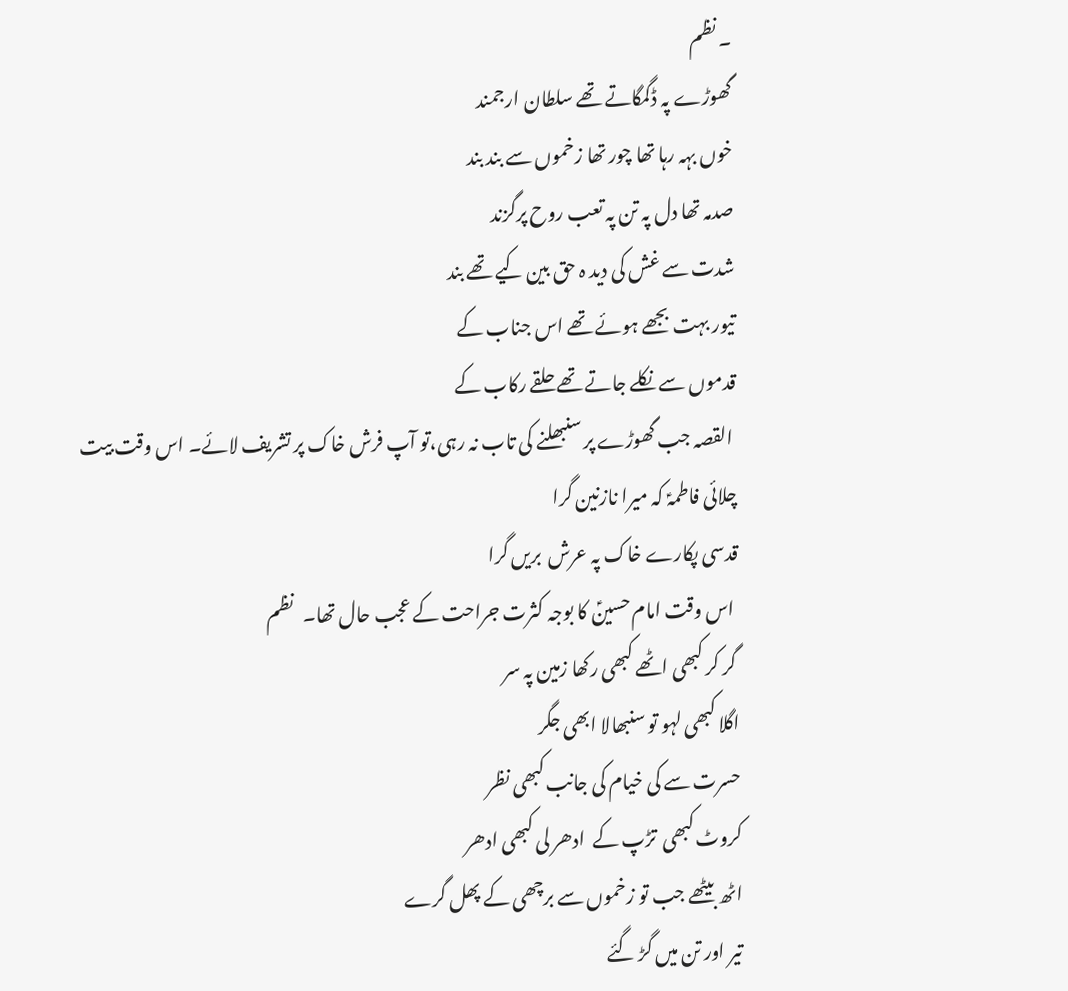۔ نظم
گھوڑے پہ ڈگمگاتے تھے سلطان ارجمند
خوں بہہ رہا تھا چور تھا زخموں سے بند بند
صدمہ تھا دل پہ تن پہ تعب روح پرگزند
شدت سے غش کی دید ہ حق بین کیے تھے بند
تیور بہت بجھے ہوئے تھے اس جناب کے
قدموں سے نکلے جاتے تھے حلقے رکاب کے
 القصہ جب گھوڑے پر سنبھلنے کی تاب نہ رہی،تو آپ فرش خاک پر تشریف لائے۔ اس وقت بیت
چلائی فاطمہؑ کہ میرا نازنین گرا
قدسی پکارے خاک پہ عرش  بریں گرا
 اس وقت امام حسینؑ کا بوجہ کثرت جراحت کے عجب حال تھا۔   نظم
 گر کر کبھی اٹھے کبھی رکھا زمین پہ سر
اگلا کبھی لہو تو سنبھالا ابھی جگر
حسرت سے کی خیام کی جانب کبھی نظر
کروٹ کبھی  تڑپ کے  ادھر لی کبھی ادھر
اٹھ بیٹھے جب تو زخموں سے برچھی کے پھل گرے
تیر اور تن میں گڑ گئے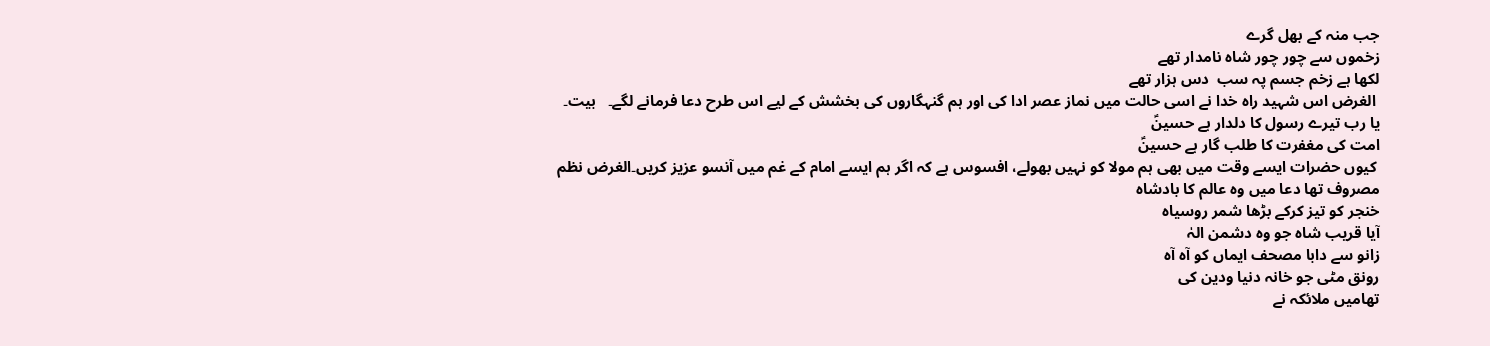جب منہ کے بھل گرے
زخموں سے چور چور شاہ نامدار تھے
لکھا ہے زخم جسم پہ سب  دس ہزار تھے
 الغرض اس شہید راہ خدا نے اسی حالت میں نماز عصر ادا کی اور ہم گنہگاروں کی بخشش کے لیے اس طرح دعا فرمانے لگے۔   بیت۔
یا رب تیرے رسول کا دلدار ہے حسینؑ
امت کی مغفرت کا طلب گار ہے حسینؑ
 کیوں حضرات ایسے وقت میں بھی ہم مولا کو نہیں بھولے، افسوس ہے کہ اگر ہم ایسے امام کے غم میں آنسو عزیز کریں۔الغرض نظم
مصروف تھا دعا میں وہ عالم کا بادشاہ
خنجر کو تیز کرکے بڑھا شمر روسیاہ
آیا قریب شاہ جو وہ دشمن الہٰ
زانو سے دابا مصحف ایماں کو آہ آہ
رونق مٹی جو خانہ دنیا ودین کی
تھامیں ملائکہ نے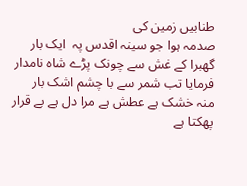طنابیں زمین کی
صدمہ ہوا جو سینہ اقدس پہ  ایک بار
گھبرا کے غش سے چونک پڑے شاہ نامدار
فرمایا تب شمر سے با چشم اشک بار
منہ خشک ہے عطش ہے مرا دل ہے بے قرار
پھکتا ہے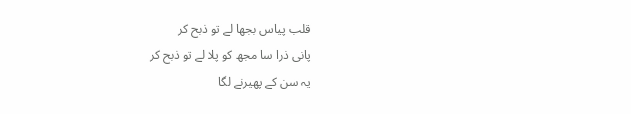قلب پیاس بجھا لے تو ذبح کر
پانی ذرا سا مجھ کو پلا لے تو ذبح کر
یہ سن کے پھیرنے لگا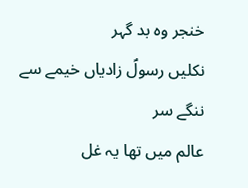خنجر وہ بد گہر
نکلیں رسولؑ زادیاں خیمے سے ننگے سر
عالم میں تھا یہ غل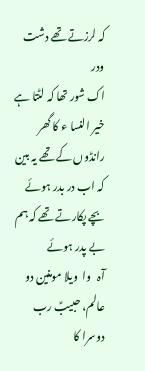کہ لرزتے تھے دشت ودر
اک شور تھا کہ لٹتا ہے خیر النسا ء کا گھر
رانڈوں کے تھے یہ بین کہ اب در بدر ہوئے
بچے پکارتے تھے کہ ہم بے پدر ہوئے
آہ   وا  ویلا مومنین دو عالم، حبیبؑ رب دوسرا کا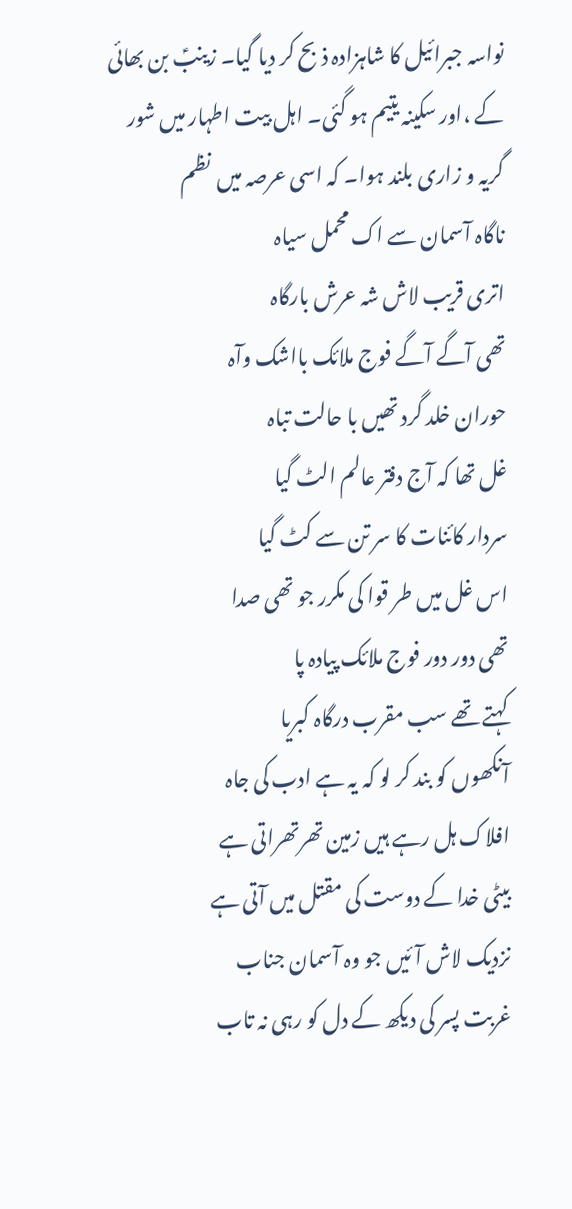نواسہ جبرائیل کا شاہزادہ ذبح کر دیا گیا۔ زینبؑ بن بھائی کے ،اور سکینہ یتیم ہو گئی۔ اہل بیت اطہار میں شور گریہ و زاری بلند ہوا۔ کہ اسی عرصہ میں  نظم
ناگاہ آسمان سے اک محمل سیاہ
اتری قریب لاش شہ عرش بارگاہ
تھی آگے آگے فوج ملائک بااشک وآہ
حوران خلد گرد تھیں با حالت تباہ
غل تھا کہ آج دفتر عالم الٹ گیا
سردار کائنات کا سر تن سے کٹ گیا
اس غل میں طر قوا کی مکرر جو تھی صدا
تھی دور دور فوج ملائک پیادہ پا
کہتے تھے سب مقرب درگاہ کبریا
آنکھوں کو بند کر لو کہ یہ ہے ادب کی جاہ
افلاک ہل رہے ہیں زمین تھرتھراتی ہے
بیٹی خدا کے دوست کی مقتل میں آتی ہے
نزدیک لاش آئیں جو وہ آسمان جناب
غربت پسر کی دیکھ کے دل کو رہی نہ تاب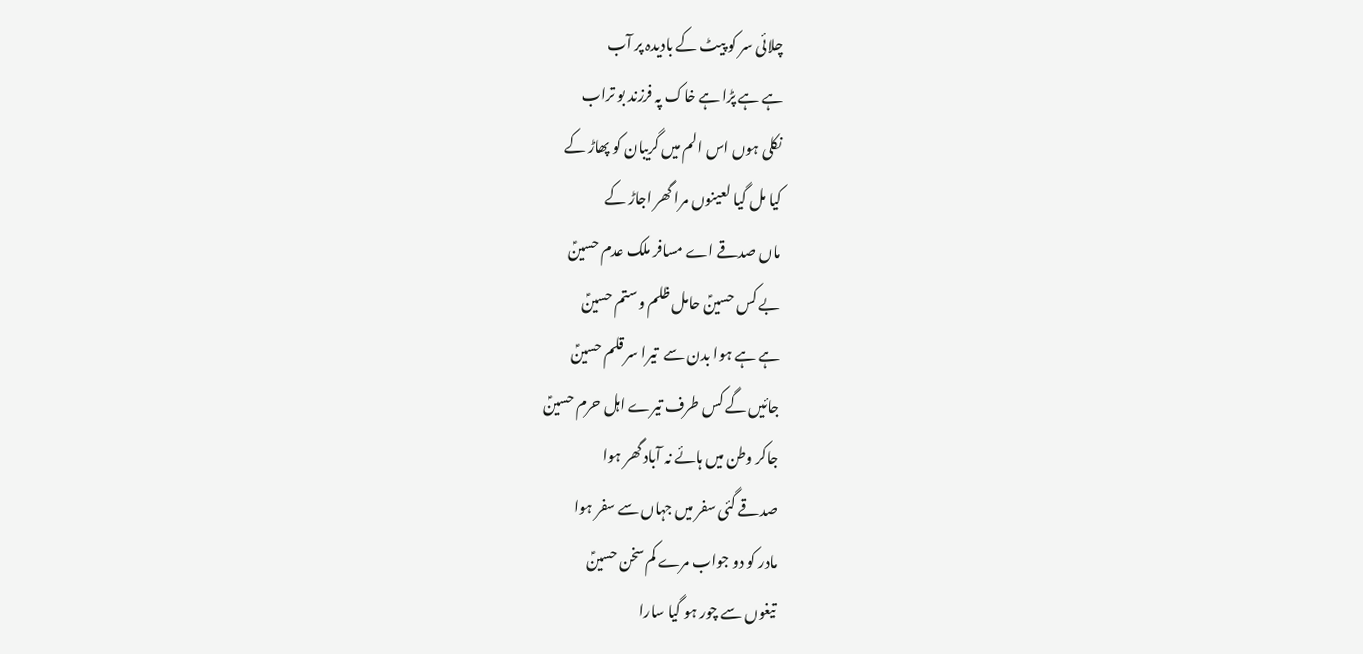چلائی سر کو پیٹ کے بادیدہ پر آب
ہے ہے پڑا ہے خاک پہ فرزند بو تراب
نکلی ہوں اس الم میں گریبان کو پھاڑ کے
کیا مل گیا لعینوں مرا گھر اجاڑ کے
ماں صدقے اے مسافر ملک عدم حسینؑ
بے کس حسینؑ حامل ظلم وستم حسینؑ
ہے ہے ہوا بدن سے  تیرا سر قلم حسینؑ
جائیں گے کس طرف تیرے اہل حرم حسینؑ
جاکر وطن میں ہائے نہ آباد گھر ہوا
صدقے گئی سفر میں جہاں سے سفر ہوا
مادر کو دو جواب مرے کم سخن حسینؑ
تیغوں سے چور ہو گیا سارا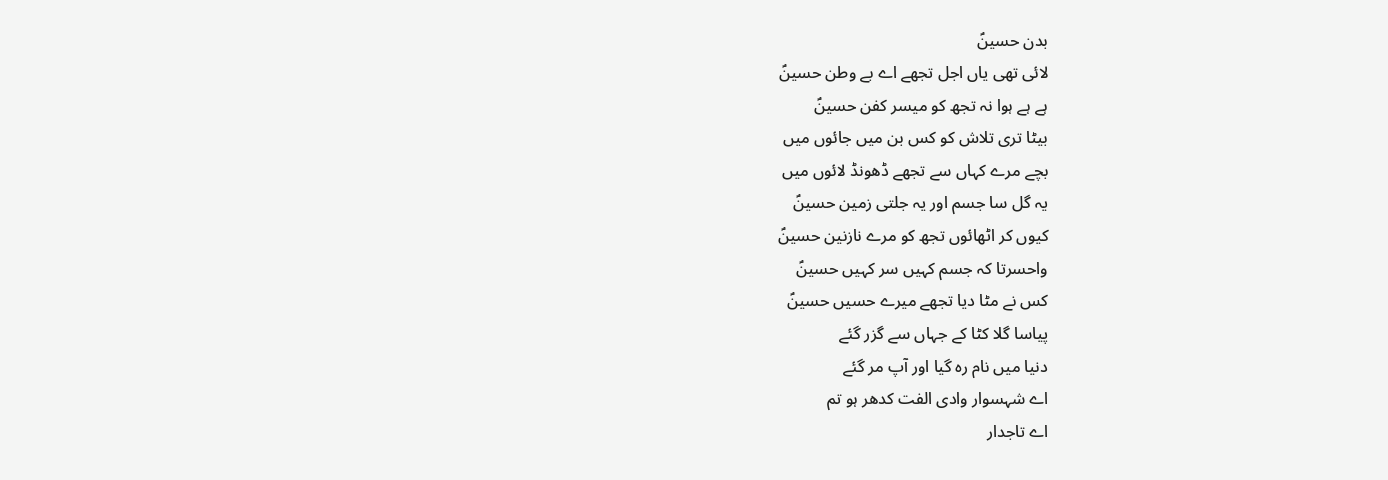بدن حسینؑ
لائی تھی یاں اجل تجھے اے بے وطن حسینؑ
ہے ہے ہوا نہ تجھ کو میسر کفن حسینؑ
بیٹا تری تلاش کو کس بن میں جائوں میں
بچے مرے کہاں سے تجھے ڈھونڈ لائوں میں
یہ گل سا جسم اور یہ جلتی زمین حسینؑ
کیوں کر اٹھائوں تجھ کو مرے نازنین حسینؑ
واحسرتا کہ جسم کہیں سر کہیں حسینؑ
کس نے مٹا دیا تجھے میرے حسیں حسینؑ
پیاسا گلا کٹا کے جہاں سے گزر گئے
دنیا میں نام رہ گیا اور آپ مر گئے
اے شہسوار وادی الفت کدھر ہو تم
اے تاجدار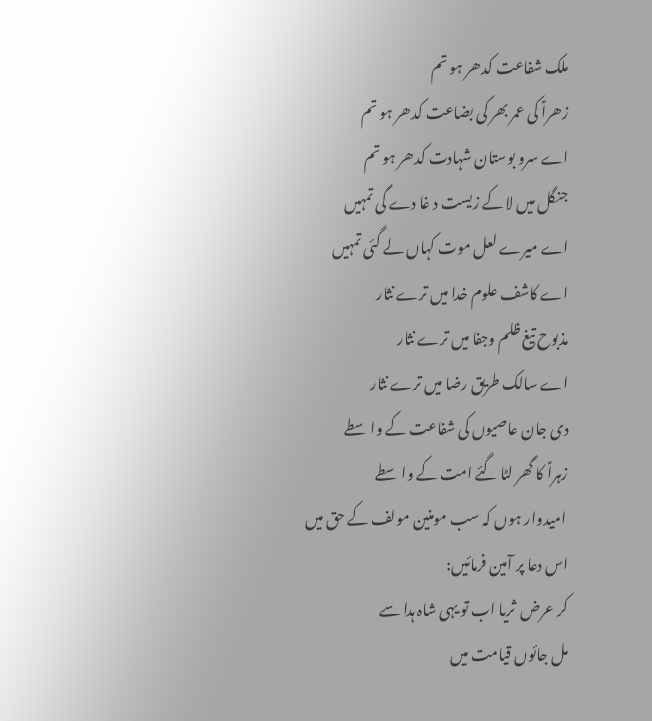ملک شفاعت کدھر ہو تم
زھراؑ کی عمر بھر کی بضاعت کدھر ہو تم
اے سرو بوستان شہادت کدھر ہو تم
جنگل میں لا کے زیست د غا دے گی تمہیں
اے میرے لعل موت کہاں لے گئی تمہیں
اے کاشف علوم خدا میں ترے نثار
مذبوح تیغ ظلم وجفا میں ترے نثار
اے سالک طریق رضا میں ترے نثار
دی جان عاصیوں کی شفاعت کے واسطے
زہراؑ کا گھر لٹا گئے امت کے واسطے
 امیدوار ہوں کہ سب مومنین مولف کے حق میں اس دعا پر آمین فرمائیں:
کر عرض  ثریا اب تو یہی شاہ ہدا سے
مل جائوں قیامت میں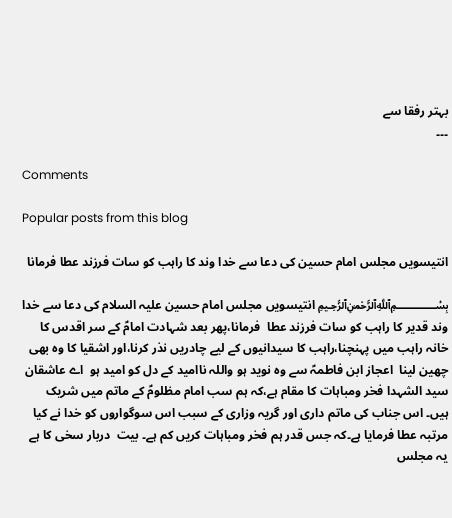بہتر رفقا سے
۔۔۔

Comments

Popular posts from this blog

انتیسویں مجلس امام حسین کی دعا سے خدا وند کا راہب کو سات فرزند عطا فرمانا

﷽ انتیسویں مجلس امام حسین علیہ السلام کی دعا سے خدا وند قدیر کا راہب کو سات فرزند عطا  فرمانا،پھر بعد شہادت امامؑ کے سر اقدس کا خانہ راہب میں پہنچنا،راہب کا سیدانیوں کے لیے چادریں نذر کرنا،اور اشقیا کا وہ بھی چھین لینا  اعجاز ابن فاطمہؑ سے وہ نوید ہو واللہ ناامید کے دل کو امید ہو  اے عاشقان سید الشہدا فخر ومباہات کا مقام ہے،کہ ہم سب امام مظلومؑ کے ماتم میں شریک ہیں۔ اس جناب کی ماتم داری اور گریہ وزاری کے سبب اس سوگواروں کو خدا نے کیا مرتبہ عطا فرمایا ہے۔کہ جس قدر ہم فخر ومباہات کریں کم ہے۔ بیت  دربار سخی کا ہے یہ مجلس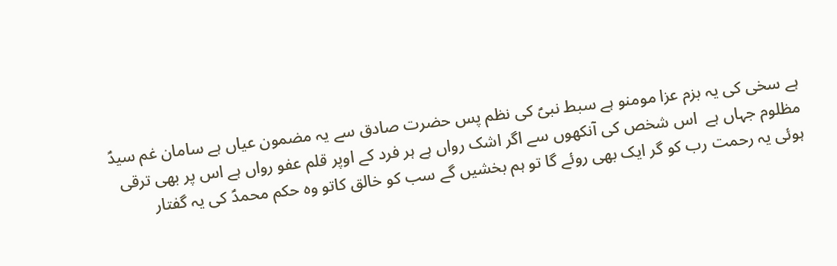ہے سخی کی یہ بزم عزا مومنو ہے سبط نبیؑ کی نظم پس حضرت صادق سے یہ مضمون عیاں ہے سامان غم سیدؑ مظلوم جہاں ہے  اس شخص کی آنکھوں سے اگر اشک رواں ہے ہر فرد کے اوپر قلم عفو رواں ہے اس پر بھی ترقی ہوئی یہ رحمت رب کو گر ایک بھی روئے گا تو ہم بخشیں گے سب کو خالق کاتو وہ حکم محمدؑ کی یہ گفتار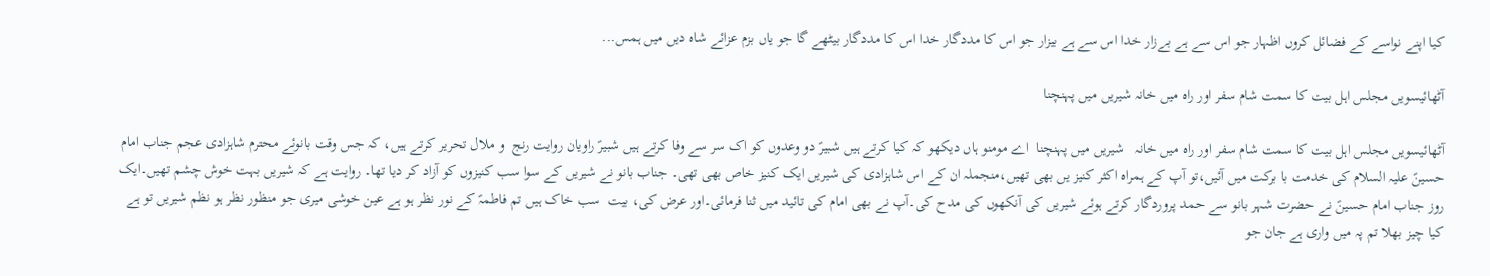کیا اپنے نواسے کے فضائل کروں اظہار جو اس سے ہے بےزار خدا اس سے ہے بیزار جو اس کا مددگار خدا اس کا مددگار بیٹھے گا جو یاں بزم عزائے شاہ دیں میں ہمس...

آٹھائیسویں مجلس اہل بیت کا سمت شام سفر اور راہ میں خانہ شیریں میں پہنچنا

آٹھائیسویں مجلس اہل بیت کا سمت شام سفر اور راہ میں خانہ   شیریں میں پہنچنا  اے مومنو ہاں دیکھو کہ کیا کرتے ہیں شبیرؑ دو وعدوں کو اک سر سے وفا کرتے ہیں شبیرؑ راویان روایت رنج  و ملال تحریر کرتے ہیں، کہ جس وقت بانوئے محترم شاہزادی عجم جناب امام حسینؑ علیہ السلام کی خدمت با برکت میں آئیں،تو آپ کے ہمراہ اکثر کنیز یں بھی تھیں،منجملہ ان کے اس شاہزادی کی شیریں ایک کنیز خاص بھی تھی۔ جناب بانو نے شیریں کے سوا سب کنیزوں کو آزاد کر دیا تھا۔ روایت ہے کہ شیریں بہت خوش چشم تھیں۔ایک روز جناب امام حسینؑ نے حضرت شہر بانو سے حمد پروردگار کرتے ہوئے شیریں کی آنکھوں کی مدح کی۔آپ نے بھی امام کی تائید میں ثنا فرمائی۔اور عرض کی، بیت  سب خاک ہیں تم فاطمہؑ کے نور نظر ہو ہے عین خوشی میری جو منظور نظر ہو نظم شیریں تو ہے کیا چیز بھلا تم پہ میں واری ہے جان جو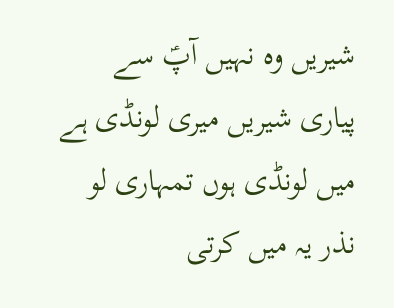شیریں وہ نہیں آپؑ سے پیاری شیریں میری لونڈی ہے میں لونڈی ہوں تمہاری لو نذر یہ میں کرتی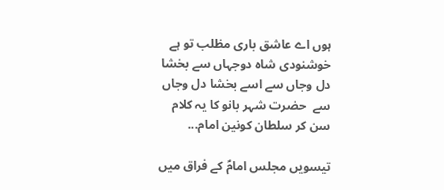ہوں اے عاشق باری مظلب تو ہے خوشنودی شاہ دوجہاں سے بخشا دل وجاں سے اسے بخشا دل وجاں سے  حضرت شہر بانو کا یہ کلام سن کر سلطان کونین امام...

تیسویں مجلس امامؑ کے فراق میں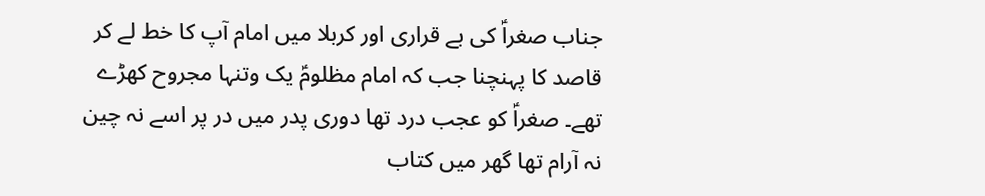جناب صغراؑ کی بے قراری اور کربلا میں امام آپ کا خط لے کر قاصد کا پہنچنا جب کہ امام مظلومؑ یک وتنہا مجروح کھڑے تھے۔ صغراؑ کو عجب درد تھا دوری پدر میں در پر اسے نہ چین نہ آرام تھا گھر میں کتاب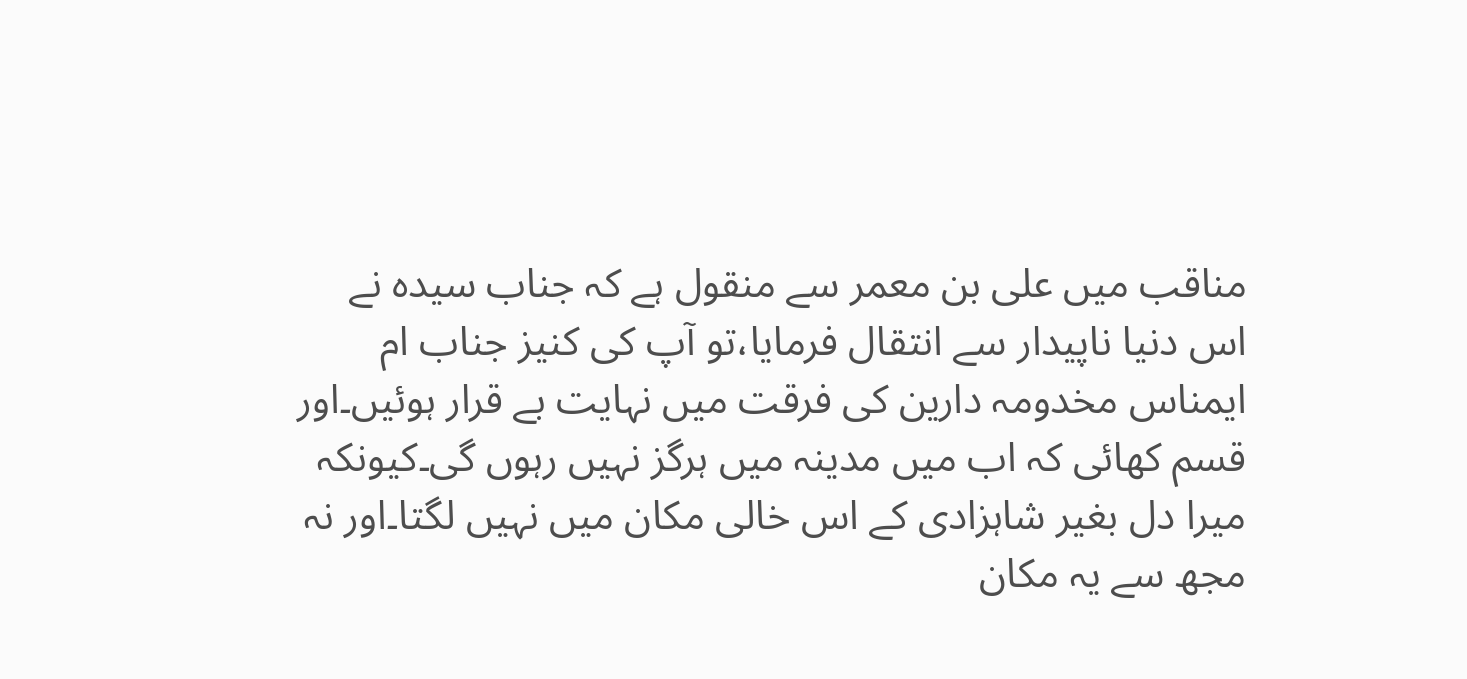مناقب میں علی بن معمر سے منقول ہے کہ جناب سیدہ نے اس دنیا ناپیدار سے انتقال فرمایا،تو آپ کی کنیز جناب ام ایمناس مخدومہ دارین کی فرقت میں نہایت بے قرار ہوئیں۔اور قسم کھائی کہ اب میں مدینہ میں ہرگز نہیں رہوں گی۔کیونکہ میرا دل بغیر شاہزادی کے اس خالی مکان میں نہیں لگتا۔اور نہ مجھ سے یہ مکان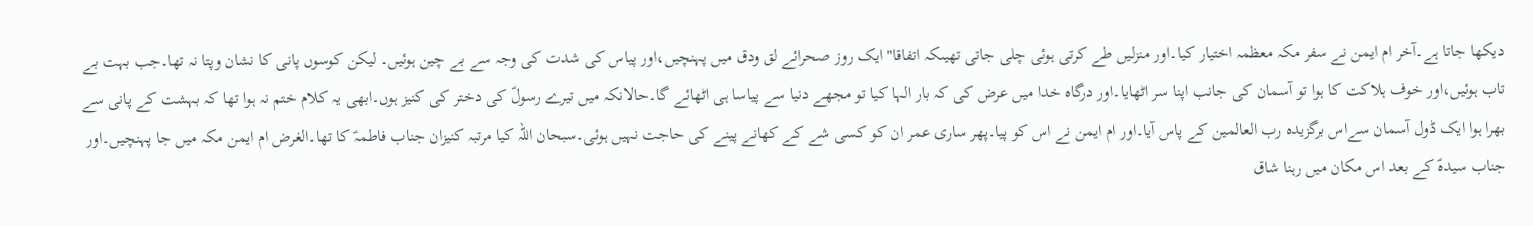دیکھا جاتا ہے۔آخر ام ایمن نے سفر مکہ معظمہ اختیار کیا۔اور منزلیں طے کرتی ہوئی چلی جاتی تھیںکہ اتفاقا" ایک روز صحرائے لق ودق میں پہنچیں،اور پیاس کی شدت کی وجہ سے بے چین ہوئیں۔ لیکن کوسوں پانی کا نشان وپتا نہ تھا۔جب بہت بے تاب ہوئیں،اور خوف ہلاکت کا ہوا تو آسمان کی جانب اپنا سر اٹھایا۔اور درگاہ خدا میں عرض کی کہ بار الہا کیا تو مجھے دنیا سے پیاسا ہی اٹھائے گا۔حالانکہ میں تیرے رسولؑ کی دختر کی کنیز ہوں۔ابھی یہ کلام ختم نہ ہوا تھا کہ بہشت کے پانی سے بھرا ہوا ایک ڈول آسمان سےاس برگزیدہ رب العالمین کے پاس آیا۔اور ام ایمن نے اس کو پیا۔پھر ساری عمر ان کو کسی شے کے کھانے پینے کی حاجت نہیں ہوئی۔سبحان اللہ کیا مرتبہ کنیزان جناب فاطمہؑ کا تھا۔الغرض ام ایمن مکہ میں جا پہنچیں۔اور جناب سیدہؑ کے بعد اس مکان میں رہنا شاق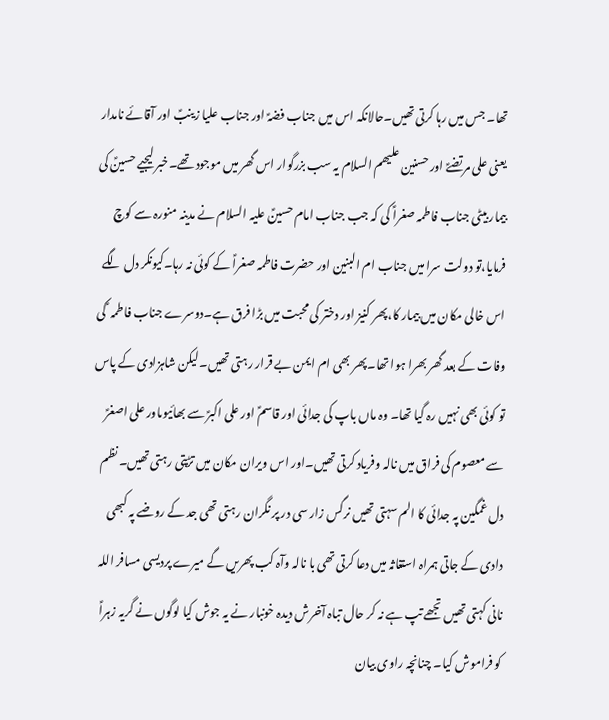تھا۔ جس میں رہا کرتی تھیں۔حالانکہ اس میں جناب فضہؑ اور جناب علیا زینبؑ اور آقائے نامدار یعنی علی مرتضےؑ اور حسنین علیھم السلام یہ سب بزرگوار اس گھر میں موجود تھے۔خبر لیجیے حسینؑ کی بیمار بیٹی جناب فاطمہ صغراؑ کی کہ جب جناب امام حسینؑ علیہ السلام نے مدینہ منورہ سے کوچ فرمایا،تو دولت سرا میں جناب ام البنین اور حضرت فاطمہ صغراؑ کے کوئی نہ رہا۔کیونکر دل لگے اس خالی مکان میں بیمار کا،پھر کنیز اور دختر کی محبت میں بڑا فرق ہے۔دوسرے جناب فاطمہ ؑ کی وفات کے بعد گھر بھرا ہوا تھا۔پھر بھی ام ایمن بے قرار رہتی تھیں۔لیکن شاہزادی کے پاس تو کوئی بھی نہیں رہ گیا تھا۔ وہ ماں باپ کی جدائی اور قاسمؑ اور علی اکبرؑ سے بھائیوںاور علی اصغرؑ سے معصوم کی فراق میں نالہ وفریاد کرتی تھیں۔اور اس ویران مکان میں تڑپتی رہتی تھیں۔ نظم دل غمگین پہ جدائی کا الم سہتی تھیں نرگس زار سی در پر نگران رہتی تھی جد کے روضے پہ کبھی دادی کے جاتی ہمراہ استغاثہ میں دعا کرتی تھی با نالہ وآہ کب پھریں گے میرے پردیسی مسافر اللہ نانی کہتی تھیں تجھے تپ ہے نہ کر حال تباہ آخرش دیدہ خونبار نے یہ جوش کیا لوگوں نے گریہ زہراؑ کو فراموش کیا۔ چنانچہ راوی بیان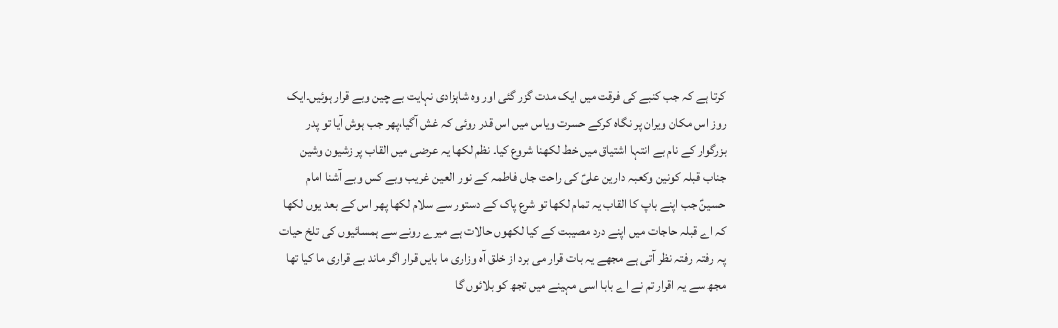کرتا ہے کہ جب کنبے کی فرقت میں ایک مدت گزر گئی اور وہ شاہزادی نہایت بے چین وبے قرار ہوئیں۔ایک روز اس مکان ویران پر نگاہ کرکے حسرت ویاس میں اس قدر روئی کہ غش آگیا،پھر جب ہوش آیا تو پدر بزرگوار کے نام بے انتہا اشتیاق میں خط لکھنا شروع کیا۔ نظم لکھا یہ عرضی میں القاب پر زشیون وشین جناب قبلہ کونین وکعبہ دارین علیؑ کی راحت جاں فاطمہ کے نور العین غریب وبے کس وبے آشنا امام حسینؑ جب اپنے باپ کا القاب یہ تمام لکھا تو شرع پاک کے دستور سے سلام لکھا پھر اس کے بعد یوں لکھا کہ اے قبلہ حاجات میں اپنے درد مصیبت کے کیا لکھوں حالات ہے میرے رونے سے ہمسائیوں کی تلخ حیات پہ رفتہ رفتہ نظر آتی ہے مجھے یہ بات قرار می برد از خلق آہ وزاری ما بایں قرار اگر ماند بے قراری ما کیا تھا مجھ سے یہ اقرار تم نے اے بابا اسی مہینے میں تجھ کو بلائوں گا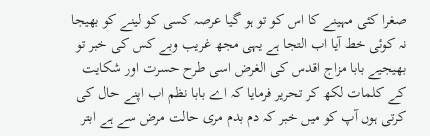صغرا کئی مہینے کا اس کو تو ہو گیا عرصہ کسی کو لینے کو بھیجا نہ کوئی خط آیا اب التجا ہے یہی مجھ غریب وبے کس کی خبر تو بھیجیے بابا مزاج اقدس کی الغرض اسی طرح حسرت اور شکایت کے کلمات لکھ کر تحریر فرمایا کہ اے بابا نظم اب اپنے حال کی کرتی ہوں آپ کو میں خبر کہ دم بدم مری حالت مرض سے ہے ابتر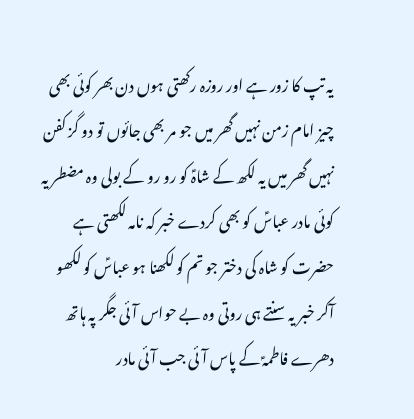یہ تپ کا زور ہے اور روزہ رکھتی ہوں دن بھر کوئی بھی چیز امام زمن نہیں گھر میں جو مر بھی جائوں تو دو گز کفن نہیں گھر میں یہ لکھ کے شاہؑ کو رو رو کے بولی وہ مضطر یہ کوئی مادر عباسؑ کو بھی کردے خبر کہ نامہ لکھتی ہے حضرت کو شاہ کی دختر جو تم کو لکھنا ہو عباسؑ کو لکھو آکر خبر یہ سنتے ہی روتی وہ بے حواس آئی جگر پہ ہاتھ دھرے فاطمہؑ کے پاس آئی جب آئی مادر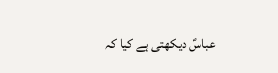عباسؑ دیکھتی ہے کیا کہ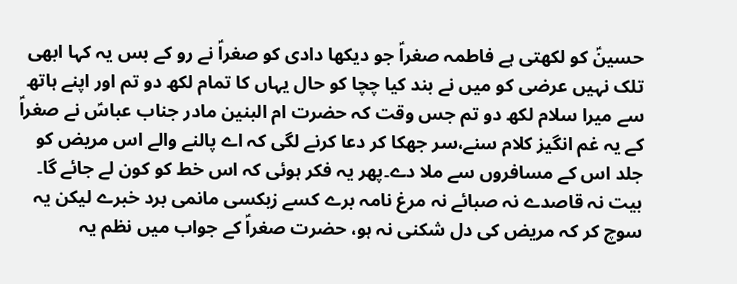حسینؑ کو لکھتی ہے فاطمہ صغراؑ جو دیکھا دادی کو صغراؑ نے رو کے بس یہ کہا ابھی تلک نہیں عرضی کو میں نے بند کیا چچا کو حال یہاں کا تمام لکھ دو تم اور اپنے ہاتھ سے میرا سلام لکھ دو تم جس وقت کہ حضرت ام البنین مادر جناب عباسؑ نے صغراؑ کے یہ غم انگیز کلام سنے،سر جھکا کر دعا کرنے لگی کہ اے پالنے والے اس مریض کو جلد اس کے مسافروں سے ملا دے۔پھر یہ فکر ہوئی کہ اس خط کو کون لے جائے گا۔ بیت نہ قاصدے نہ صبائے نہ مرغ نامہ برے کسے زبکسی مانمی برد خبرے لیکن یہ سوچ کر کہ مریض کی دل شکنی نہ ہو، حضرت صغراؑ کے جواب میں نظم یہ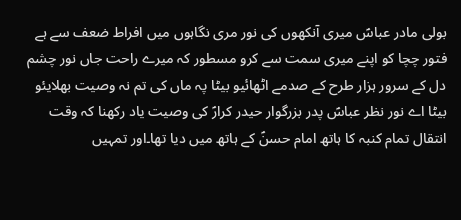بولی مادر عباسؑ میری آنکھوں کی نور مری نگاہوں میں افراط ضعف سے ہے فتور چچا کو اپنے میری سمت سے کرو مسطور کہ میرے راحت جاں نور چشم دل کے سرور ہزار طرح کے صدمے اٹھائیو بیٹا پہ ماں کی تم نہ وصیت بھلایئو بیٹا اے نور نظر عباسؑ پدر بزرگوار حیدر کرارؑ کی وصیت یاد رکھنا کہ وقت انتقال تمام کنبہ کا ہاتھ امام حسنؑ کے ہاتھ میں دیا تھا۔اور تمہیں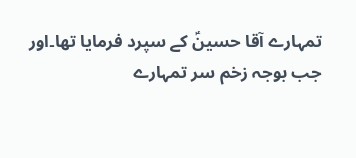تمہارے آقا حسینؑ کے سپرد فرمایا تھا۔اور جب بوجہ زخم سر تمہارے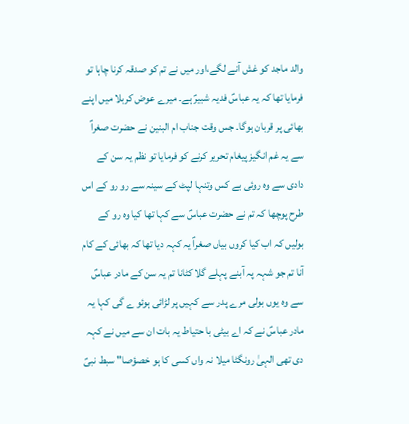والد ماجد کو غش آنے لگے،اور میں نے تم کو صدقہ کرنا چاہا تو فرمایا تھا کہ یہ عباسؑ فدیہ شبیرؑ ہے۔ میرے عوض کربلا میں اپنے بھائی پر قربان ہوگا۔ جس وقت جناب ام البنین نے حضرت صغراؑ سے یہ غم انگیز پیغام تحریر کرنے کو فرمایا تو نظم یہ سن کے دادی سے وہ روئی بے کس وتنہا لپٹ کے سینہ سے رو رو کے اس طرح پوچھا کہ تم نے حضرت عباسؑ سے کہا تھا کیا وہ رو کے بولیں کہ اب کیا کروں بیاں صغراؑ یہ کہہ دیا تھا کہ بھائی کے کام آنا تم جو شہہ پہ آبنے پہلے گلا کٹانا تم یہ سن کے مادر عباسؑ سے وہ یوں بولی مرے پدر سے کہیں پر لڑائی ہوئو ے گی کہا یہ مادر عباسؑ نے کہ اے بیٹی با حتیاط یہ بات ان سے میں نے کہہ دی تھی الہیٰ رونگٹا میلا نہ واں کسی کا ہو خصؤصا" سبط نبیؑ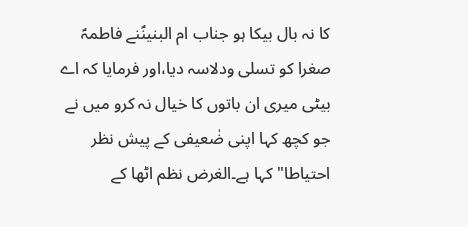کا نہ بال بیکا ہو جناب ام البنینؑنے فاطمہؑ صغرا کو تسلی ودلاسہ دیا،اور فرمایا کہ اے بیٹی میری ان باتوں کا خیال نہ کرو میں نے جو کچھ کہا اپنی ضٰعیفی کے پیش نظر احتیاطا" کہا ہے۔الغرض نظم اٹھا کے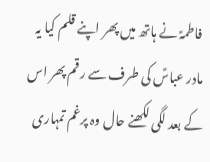فاطمہؑ نے ہاتھ میں پھر اپنے قلم کیا یہ مادر عباسؑ کی طرف سے رقم پھر اس کے بعد لگی لکھنے حال وہ پرغم تمہاری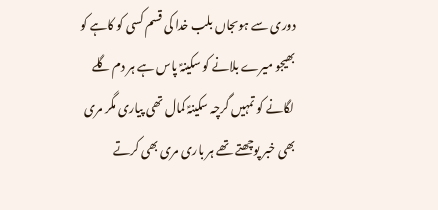دوری سے ہوںجاں بلب خدا کی قسم کسی کو کاہے کو بھیجو میرے بلانے کو سکینہؑ پاس ہے ہر دم گلے لگانے کو تمہیں گرچہ سکینہؑ کمال تھی پیاری مگر مری بھی خبر پوچھتے تھے ہر باری مری بھی کرتے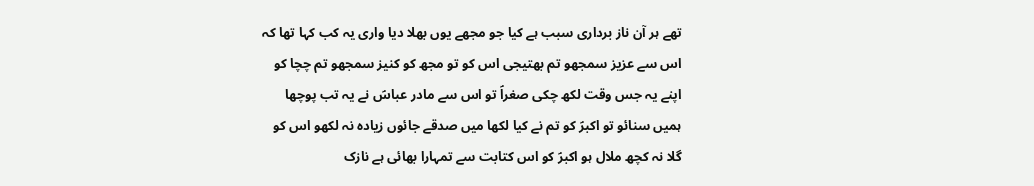تھے ہر آن ناز برداری سبب ہے کیا جو مجھے یوں بھلا دیا واری یہ کب کہا تھا کہ اس سے عزیز سمجھو تم بھتیجی اس کو تو مجھ کو کنیز سمجھو تم چچا کو اپنے یہ جس وقت لکھ چکی صغراؑ تو اس سے مادر عباسؑ نے یہ تب پوچھا ہمیں سنائو تو اکبرؑ کو تم نے کیا لکھا میں صدقے جائوں زیادہ نہ لکھو اس کو گلا نہ کچھ ملال ہو اکبرؑ کو اس کتابت سے تمہارا بھائی ہے نازک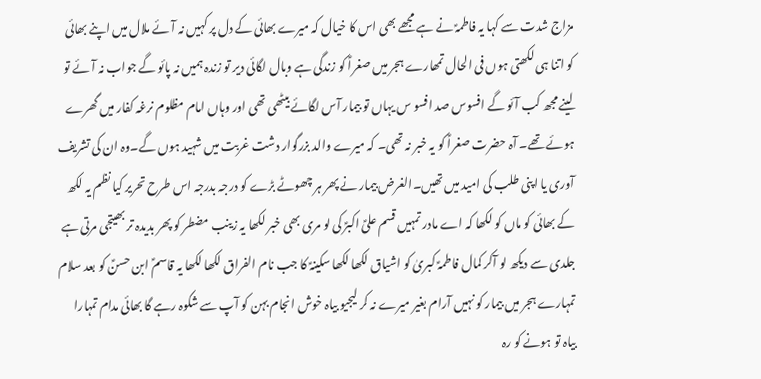مزاج شدت سے کہا یہ فاطمہؑ نے ہے مجھے بھی اس کا خیال کہ میرے بھائی کے دل پر کہیں نہ آئے ملال میں اپنے بھائی کو اتنا ہی لکھتی ہوں فی الحال تمھارے ہجر میں صغراؑ کو زندگی ہے وبال لگائی دیر تو زندہ ہمیں نہ پائو گے جواب نہ آئے تو لینے مجھ کب آئو گے افسوس صد افسو س یہاں تو بیمار آس لگائے بیٹھی تھی اور وہاں امام مظلوم نرغہ کفار میں گھرے ہوئے تھے۔ آہ حضرت صغراؑ کو یہ خبر نہ تھی۔ کہ میرے والد بزرگوار دشت غربت میں شہید ہوں گے۔وہ ان کی تشریف آوری یا اپنی طلب کی امید میں تھیں۔الغرض بیمار نے پھر ہر چھوٹے بڑے کو درجہ بدرجہ اس طرح تحریر کیا نظم یہ لکھ کے بھائی کو ماں کو لکھا کہ اے مادر تمہیں قسم علیؑ اکبرؑ کی لو مری بھی خبر لکھا یہ زینب مضطر کو پھر بدیدہ تر بھیتجی مرتی ہے جلدی سے دیکھ لو آکر کمال فاطمہؑ کبریٰ کو اشیاق لکھا لکھا سکینہؑ کا جب نام الفراق لکھا لکھا یہ قاسمؑ ابن حسنؑ کو بعد سلام تمہارے ہجر میں بیمار کو نہیں آرام بغیر میرے نہ کر لیجیو بیاہ خوش انجام بہن کو آپ سے شکوہ رہے گا بھائی مدام تمہارا بیاہ تو ہونے کو رہ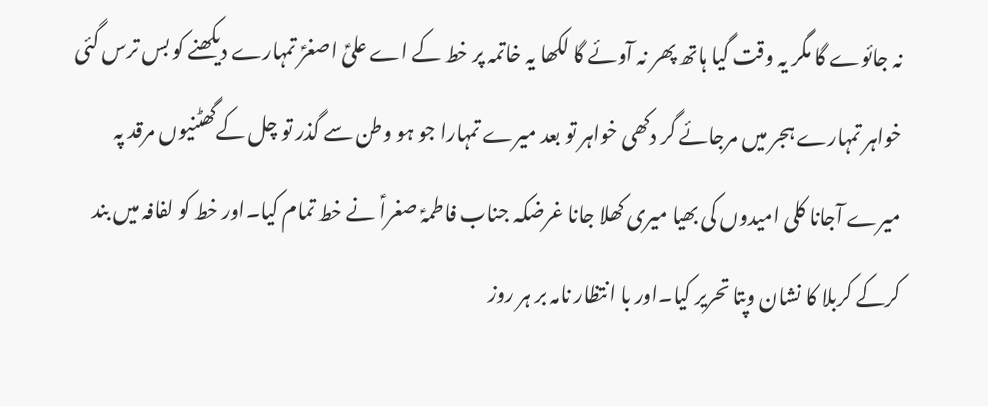نہ جائوے گا مگر یہ وقت گیا ہاتھ پھر نہ آوئے گا لکھا یہ خاتمہ پر خط کے اے علیؑ اصغرؑ تمہارے دیکھنے کو بس ترس گئی خواہر تمہارے ہجر میں مرجائے گر دکھی خواہر تو بعد میرے تمہارا جو ہو وطن سے گذر تو چل کےگھٹنیوں مرقد پہ میرے آجانا کلی امیدوں کی بھیا میری کھلا جانا غرضکہ جناب فاطمہؑ صغراؑ نے خط تمام کیا۔اور خط کو لفافہ میں بند کرکے کربلا کا نشان وپتا تحریر کیا۔اور با انتظار نامہ بر ہر روز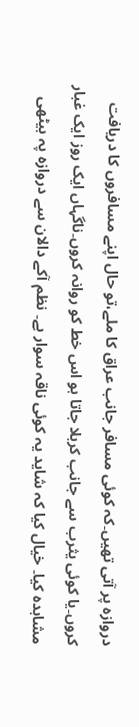دروازہ پر آتی تھیں۔کہ کوئی مسافر جانب عراق کا ملے،تو حال اپنے مسافروں کا دریافت کروں۔یا کوئی یثرب سے جانب کربلا جاتا ہو اس خط کو روانہ کروں۔ناگہاں ایک روز ایک غبار مشاہدہ کیا۔ خیال کیا کہ شاید یہ کوئی ناقہ سوار ہے۔ نظم آکے دالان سے دروازہ پہ بیٹھی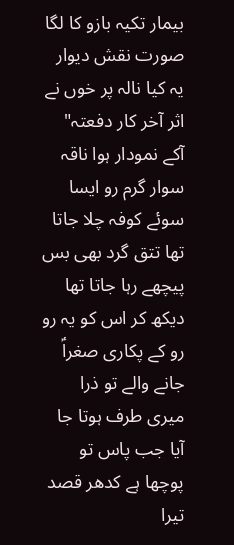بیمار تکیہ بازو کا لگا صورت نقش دیوار یہ کیا نالہ پر خوں نے اثر آخر کار دفعتہ" آکے نمودار ہوا ناقہ سوار گرم رو ایسا سوئے کوفہ چلا جاتا تھا تتق گرد بھی بس پیچھے رہا جاتا تھا دیکھ کر اس کو یہ رو رو کے پکاری صغراؑ جانے والے تو ذرا میری طرف ہوتا جا آیا جب پاس تو پوچھا ہے کدھر قصد تیرا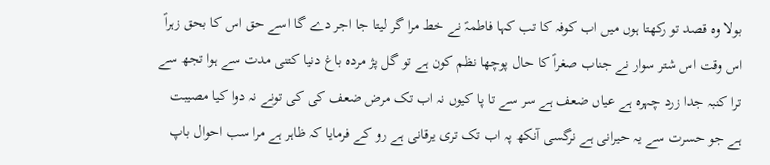بولا وہ قصد تو رکھتا ہوں میں اب کوفہ کا تب کہا فاطمہؑ نے خط مرا گر لیتا جا اجر دے گا اسے حق اس کا بحق زہراؑ اس وقت اس شتر سوار نے جناب صغراؑ کا حال پوچھا نظم کون ہے تو گل پژ مردہ باغ دنیا کتنی مدت سے ہوا تجھ سے ترا کنبہ جدا زرد چہرہ ہے عیاں ضعف ہے سر سے تا پا کیوں نہ اب تک مرض ضعف کی کی تونے نہ دوا کیا مصیبت ہے جو حسرت سے یہ حیرانی ہے نرگسی آنکھ پہ اب تک تری یرقانی ہے رو کے فرمایا کہ ظاہر ہے مرا سب احوال باپ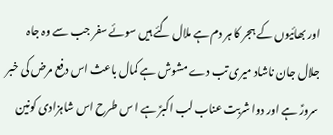اور بھائیوں کے ہجر کا ہر دم ہے ملال گئے ہیں سوئے سفر جب سے وہ جاہ جلال جان ناشاد میری تب دے مشوش ہے کمال باعث اس دفع مرض کی خبر سرورؑ ہے اور دوا شربت عناب لب اکبرؑ ہے ا س طرح اس شاہزادی کونین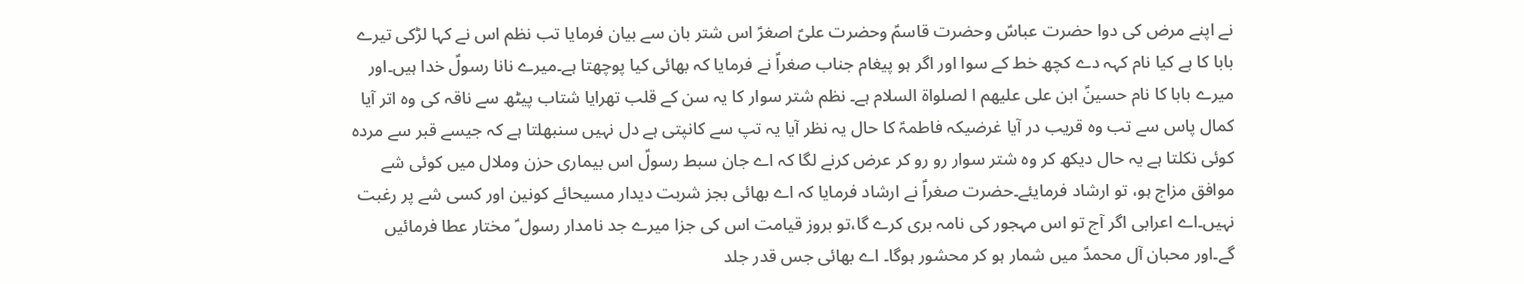نے اپنے مرض کی دوا حضرت عباسؑ وحضرت قاسمؑ وحضرت علیؑ اصغرؑ اس شتر بان سے بیان فرمایا تب نظم اس نے کہا لڑکی تیرے بابا کا ہے کیا نام کہہ دے کچھ خط کے سوا اور اگر ہو پیغام جناب صغراؑ نے فرمایا کہ بھائی کیا پوچھتا ہے۔میرے نانا رسولؑ خدا ہیں۔اور میرے بابا کا نام حسینؑ ابن علی علیھم ا لصلواۃ السلام ہے۔ نظم شتر سوار کا یہ سن کے قلب تھرایا شتاب پیٹھ سے ناقہ کی وہ اتر آیا کمال پاس سے تب وہ قریب در آیا غرضیکہ فاطمہؑ کا حال یہ نظر آیا یہ تپ سے کانپتی ہے دل نہیں سنبھلتا ہے کہ جیسے قبر سے مردہ کوئی نکلتا ہے یہ حال دیکھ کر وہ شتر سوار رو رو کر عرض کرنے لگا کہ اے جان سبط رسولؑ اس بیماری حزن وملال میں کوئی شے موافق مزاج ہو، تو ارشاد فرمایئے۔حضرت صغراؑ نے ارشاد فرمایا کہ اے بھائی بجز شربت دیدار مسیحائے کونین اور کسی شے پر رغبت نہیں۔اے اعرابی اگر آج تو اس مہجور کی نامہ بری کرے گا،تو بروز قیامت اس کی جزا میرے جد نامدار رسول ؑ مختار عطا فرمائیں گے۔اور محبان آل محمدؑ میں شمار ہو کر محشور ہوگا۔ اے بھائی جس قدر جلد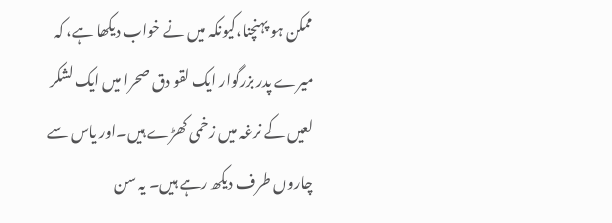ممکن ہو پہنچنا،کیونکہ میں نے خواب دیکھا ہے، کہ میرے پدر بزرگوار ایک لقو دق صحرا میں ایک لشکر لعیں کے نرغہ میں زخمی کھڑے ہیں۔اور یاس سے چاروں طرف دیکھ رہے ہیں۔ یہ سن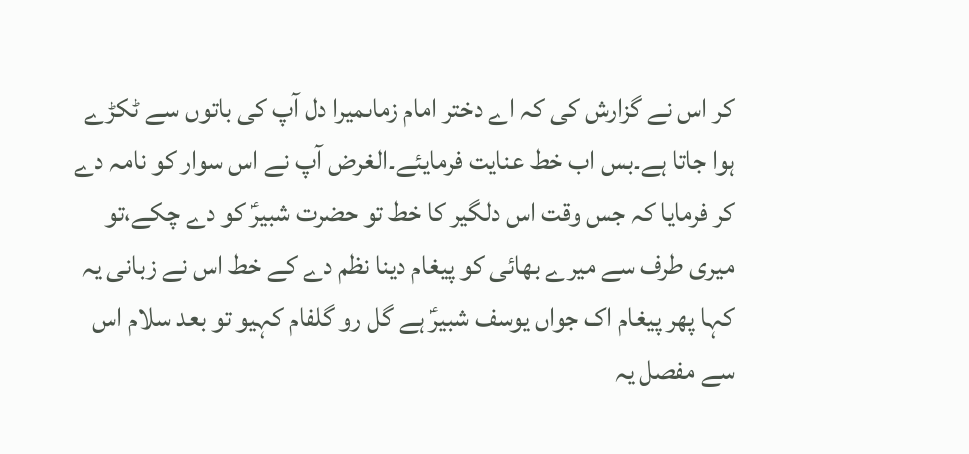کر اس نے گزارش کی کہ اے دختر امام زماںمیرا دل آپ کی باتوں سے ٹکڑے ہوا جاتا ہے۔بس اب خط عنایت فرمایئے۔الغرض آپ نے اس سوار کو نامہ دے کر فرمایا کہ جس وقت اس دلگیر کا خط تو حضرت شبیرؑ کو دے چکے،تو میری طرف سے میرے بھائی کو پیغام دینا نظم دے کے خط اس نے زبانی یہ کہا پھر پیغام اک جواں یوسف شبیرؑ ہے گل رو گلفام کہیو تو بعد سلام اس سے مفصل یہ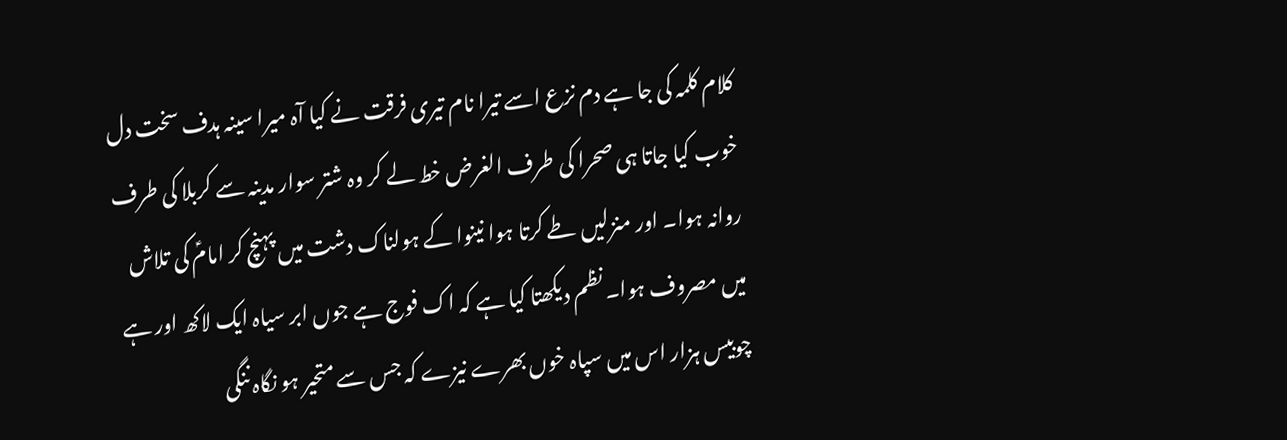کلام کلمہ کی جا ہے دم نزع اسے تیرا نام تیری فرقت نے کیا آہ میرا سینہ ہدف سخت دل خوب کیا جاتا ہی صحرا کی طرف الغرض خط لے کر وہ شتر سوار مدینہ سے کربلا کی طرف روانہ ہوا۔ اور منزلیں طے کرتا ہوا نینوا کے ہولناک دشت میں پہنچ کر امامؑ کی تلاش میں مصروف ہوا۔ نظم دیکھتا کیا ہے کہ اک فوج ہے جوں ابر سیاہ ایک لاکھ اور ہے چوبیس ہزار اس میں سپاہ خوں بھرے نیزے کہ جس سے متحیر ہو نگاہ ننگی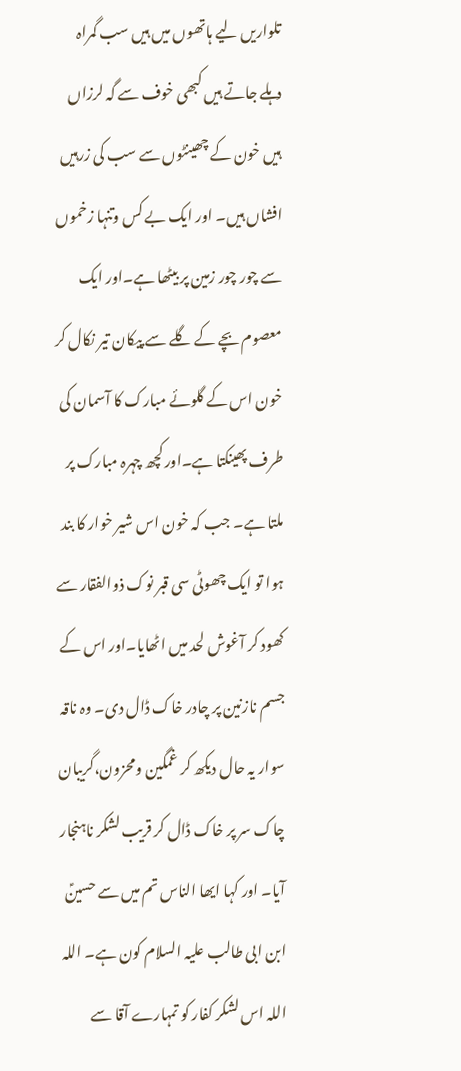تلواریں لیے ہاتھوں میں ہیں سب گمراہ دہلے جاتے ہیں کبھی خوف سے گہ لرزاں ہیں خون کے چھینٹوں سے سب کی زرہیں افشاں ہیں۔ اور ایک بے کس وتنہا زخموں سے چور چور زمین پر بیٹھا ہے۔اور ایک معصوم بچے کے گلے سے پیکان تیر نکال کر خون اس کے گلوئے مبارک کا آسمان کی طرف پھینکتا ہے۔اور کچھ چہرہ مبارک پر ملتا ہے۔ جب کہ خون اس شیر خوار کا بند ہوا تو ایک چھوٹی سی قبر نوک ذوالفقار سے کھود کر آغوش لحد میں اٹھایا۔اور اس کے جسم نازنین پر چادر خاک ڈال دی۔ وہ ناقہ سوار یہ حال دیکھ کر غمگین ومحزون،گریبان چاک سر پر خاک ڈال کر قریب لشکر ناہنجار آیا۔ اور کہا ایھا الناس تم میں سے حسینؑ ابن ابی طالب علیہ السلام کون ہے۔ اللہ اللہ اس لشکر کفار کو تمہارے آقا سے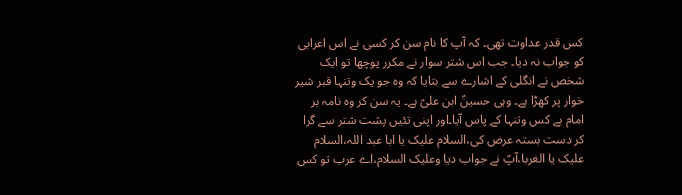کس قدر عداوت تھی۔ کہ آپ کا نام سن کر کسی نے اس اعرابی کو جواب نہ دیا۔ جب اس شتر سوار نے مکرر پوچھا تو ایک شخص نے انگلی کے اشارے سے بتایا کہ وہ جو یک وتنہا قبر شیر خوار پر کھڑا ہے۔ وہی حسینؑ ابن علیؑ ہے۔ یہ سن کر وہ نامہ بر امام بے کس وتنہا کے پاس آیا۔اور اپنی تئیں پشت شتر سے گرا کر دست بستہ عرض کی،السلام علیک یا ابا عبد اللہ،السلام علیک یا الغربا،آپؑ نے جواب دیا وعلیک السلام،اے عرب تو کس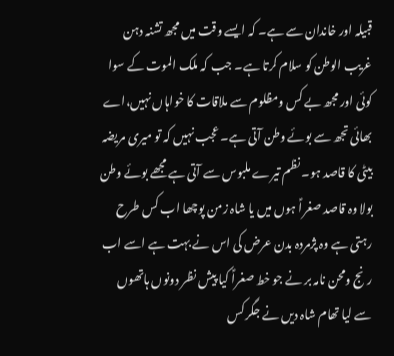قبیلہ اور خاندان سے ہے۔ کہ ایسے وقت میں مجھ تشنہ دہن غریب الوطن کو سلام کرتا ہے۔ جب کہ ملک الموت کے سوا کوئی اور مجھ بے کس ومظلوم سے ملاقات کا خواہاں نہیں،اے بھائی تجھ سے بوئے وطن آتی ہے۔ عجب نہیں کہ تو میری مریضہ بیٹی کا قاصد ہو۔ نظم تیرے ملبوس سے آتی ہے مجھے بوئے وطن بولا وہ قاصد صغراؑ ہوں میں یا شاہ زمن پوچھا اب کس طرح رہتی ہے وہ پژمردہ بدن عرض کی اس نے بہت ہے اسے اب رنج ومحن نامہ بر نے جو خط صغراؑ کیا پیش نظر دونوں ہاتھوں سے لیا تھام شاہ دیں نے جگر کس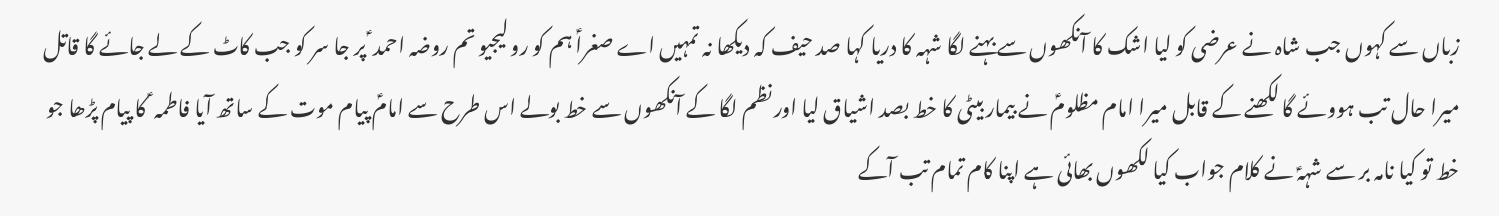زباں سے کہوں جب شاہ نے عرضی کو لیا اشک کا آنکھوں سے بہنے لگا شہہ کا دریا کہا صد حیف کہ دیکھا نہ تمہیں اے صغراؑ ہم کو رو لیجیو تم روضہ احمد ؑ پر جا سر کو جب کاٹ کے لے جائے گا قاتل میرا حال تب ہووئے گا لکھنے کے قابل میرا امام مظلومؑ نے بیمار بیٹی کا خط بصد اشیاق لیا اور نظم لگا کے آنکھوں سے خط بولے اس طرح سے امامؑ پیام موت کے ساتھ آیا فاطمہ ؑ کا پیام پڑھا جو خط تو کیا نامہ بر سے شہہؑ نے کلام جواب کیا لکھوں بھائی ہے اپنا کام تمام تب آکے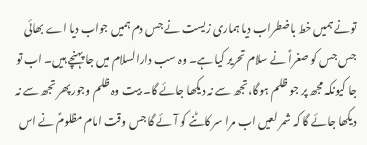تونے ہمیں خط باضطراب دیا ہماری زیست نے جس دم ہمیں جواب دیا اے بھائی جس جس کو صغراؑ نے سلام تحریر کیا ہے۔ وہ سب دارالسلام میں جا پہنچے ہیں۔ اب تو جا کیونکہ مجھ پر جو ظلم ہوگا،تجھ سے نہ دیکھا جائے گا۔ بیت وہ ظلم وجور پھر تجھ سے نہ دیکھا جائے گا کہ شمر لعیں اب مرا سر کاٹنے کو آئے گا جس وقت امام مظلومؑ نے اس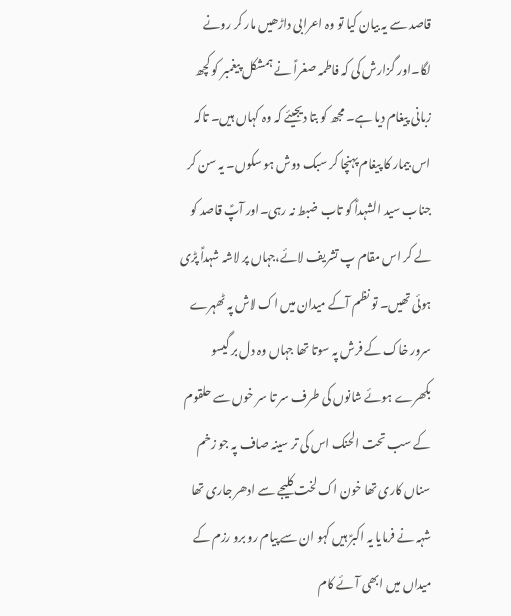قاصد سے یہ بیان کیا تو وہ اعرابی داڑھیں مار کر رونے لگا۔اور گزارش کی کہ فاطمہ صغراؑ نے ہمشکل پیغمبر کو کچھ زبانی پیغام دیا ہے۔ مجھ کو بتا دیجیئے کہ وہ کہاں ہیں۔ تاکہ اس بیمار کا پیغام پہنچا کر سبک دوش ہو سکوں۔ یہ سن کر جناب سید الشہداؑ کو تاب ضبط نہ رہی۔اور آپؑ قاصد کو لے کر اس مقام پ تشریف لائے،جہاں پر لاشہ شہداؑ پڑی ہوئی تھیں۔ تو نظم آکے میدان میں اک لاش پہ ٹھہرے سرور خاک کے فرش پہ سوتا تھا جہاں وہ دل بر گیسو بکھرے ہوئے شانوں کی طرف سر تا سر خوں سے حلقوم کے سب تحت الحنک اس کی تر سینہ صاف پہ جو زخم سناں کاری تھا خون اک لخت کلیجے سے ادھر جاری تھا شہہ نے فرمایا یہ اکبرؑ ہیں کہو ان سے پیام رو برو رزم کے میداں میں ابھی آئے کام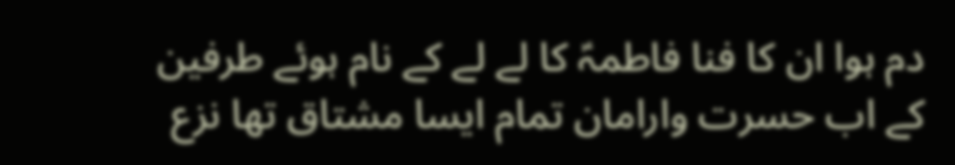دم ہوا ان کا فنا فاطمہؑ کا لے لے کے نام ہوئے طرفین کے اب حسرت وارامان تمام ایسا مشتاق تھا نزع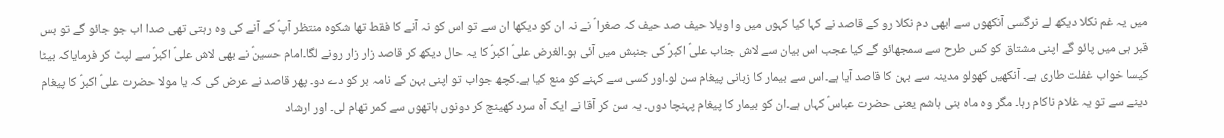میں یہ غم نکلا دیکھ لے نرگسی آنکھوں سے ابھی دم نکلا رو کے قاصد نے کہا کیا کہوں میں وا ویلا حیف صد حیف کہ صغرا ؑ نے نہ ان کو دیکھا ان سے تو اس کو نہ آنے کا فقط تھا شکوہ منتظر آپؑ کے آنے کی وہ رہتی تھی صدا اب جو جائو گے تو بس قبر ہی میں پائو گے اپنی مشتاق کو کس طرح سے سمجھائو گے کیا عجب اس بیان سے لاش جناب علیؑ اکبرؑ کی جنبش میں آئی ہو۔الغرض علیؑ اکبرؑ کا یہ حال دیکھ کر قاصد زار زار رونے لگا۔امام حسینؑ نے بھی لاش علیؑ اکبرؑ سے لپٹ کر فرمایاکہ بیٹا کیسا خواب غفلت طاری ہے۔ آنکھیں کھولو مدینہ سے بہن کا قاصد آیا ہے۔اس سے بیمار کا زبانی پیغام سن لو۔اور کسی سے کہنے کو منع کیا ہے۔کچھ جواب تو اپنی بہن کے نامہ بر کو دے دو۔ پھر قاصد نے عرض کی کہ یا مولا حضرت علیؑ اکبرؑ کا پیغام دینے سے تو یہ غلام ناکام رہا۔ مگر وہ ماہ بنی ہاشم یعنی حضرت عباسؑ کہاں ہے۔ان کو بیمار کا پیغام پہنچا دوں۔ یہ سن کر آقا نے ایک آہ سرد کھینچ کر دونوں ہاتھوں سے کمر تھام لی۔ اور ارشاد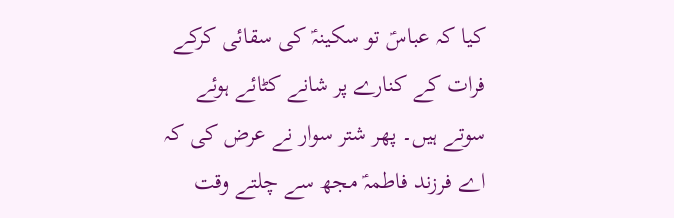کیا کہ عباسؑ تو سکینہؑ کی سقائی کرکے فرات کے کنارے پر شانے کٹائے ہوئے سوتے ہیں۔ پھر شتر سوار نے عرض کی کہ اے فرزند فاطمہؑ مجھ سے چلتے وقت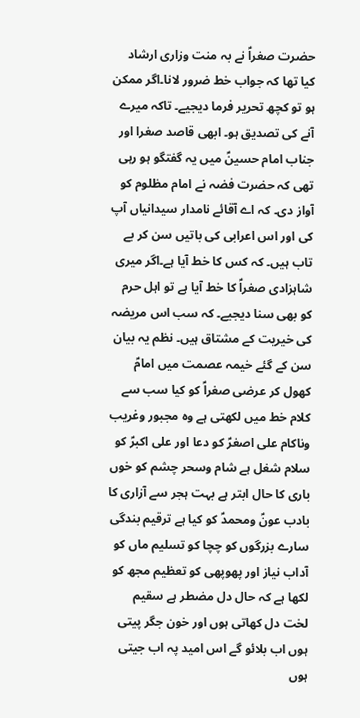حضرت صغراؑ نے بہ منت وزاری ارشاد کیا تھا کہ جواب خط ضرور لانا۔اگر ممکن ہو تو کچھ تحریر فرما دیجیے۔ تاکہ میرے آنے کی تصدیق ہو۔ ابھی قاصد صغرا اور جناب امام حسینؑ میں یہ گفتگو ہو رہی تھی کہ حضرت فضہ نے امام مظلوم کو آواز دی۔ کہ اے آقائے نامدار سیدانیاں آپ کی اور اس اعرابی کی باتیں سن کر بے تاب ہیں۔ کہ کس کا خط آیا ہے۔اگر میری شاہزادی صغراؑ کا خط آیا ہے تو اہل حرم کو بھی سنا دیجیے۔ کہ سب اس مریضہ کی خیریت کے مشتاق ہیں۔ نظم یہ بیان سن کے گئے خیمہ عصمت میں امامؑ کھول کر عرضی صغراؑ کو کیا سب سے کلام خط میں لکھتی ہے وہ مجبور وغریب وناکام علی اصغرؑ کو دعا اور علی اکبرؑ کو سلام شغل ہے شام وسحر چشم کو خوں باری کا حال ابتر ہے بہت ہجر سے آزاری کا بادب عونؑ ومحمدؑ کو کیا ہے ترقیم بندگی سارے بزرگوں کو چچا کو تسلیم ماں کو آداب نیاز اور پھوپھی کو تعظیم مجھ کو لکھا ہے کہ حال دل مضطر ہے سقیم لخت دل کھاتی ہوں اور خون جگر پیتی ہوں اب بلائو گے اس امید پہ اب جیتی ہوں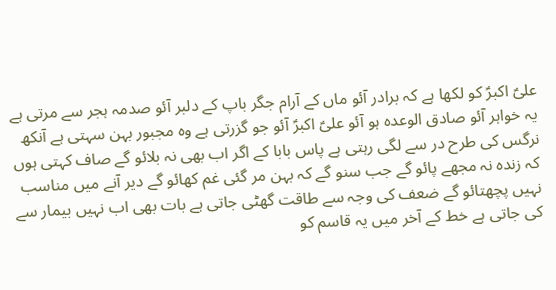علیؑ اکبرؑ کو لکھا ہے کہ برادر آئو ماں کے آرام جگر باپ کے دلبر آئو صدمہ ہجر سے مرتی ہے یہ خواہر آئو صادق الوعدہ ہو آئو علیؑ اکبرؑ آئو جو گزرتی ہے وہ مجبور بہن سہتی ہے آنکھ نرگس کی طرح در سے لگی رہتی ہے پاس بابا کے اگر اب بھی نہ بلائو گے صاف کہتی ہوں کہ زندہ نہ مجھے پائو گے جب سنو گے کہ بہن مر گئی غم کھائو گے دیر آنے میں مناسب نہیں پچھتائو گے ضعف کی وجہ سے طاقت گھٹی جاتی ہے بات بھی اب نہیں بیمار سے کی جاتی ہے خط کے آخر میں یہ قاسم کو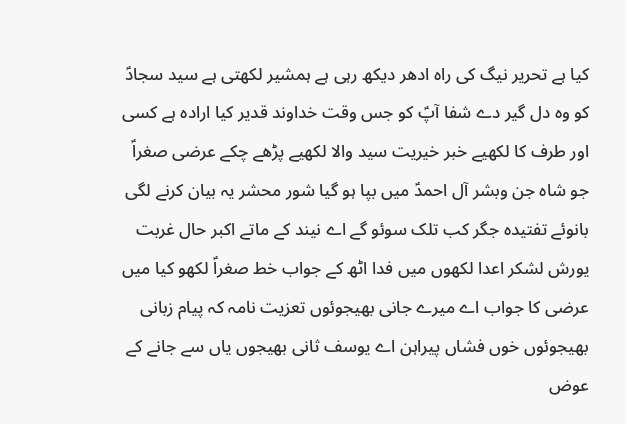کیا ہے تحریر نیگ کی راہ ادھر دیکھ رہی ہے ہمشیر لکھتی ہے سید سجادؑ کو وہ دل گیر دے شفا آپؑ کو جس وقت خداوند قدیر کیا ارادہ ہے کسی اور طرف کا لکھیے خبر خیریت سید والا لکھیے پڑھے چکے عرضی صغراؑ جو شاہ جن وبشر آل احمدؑ میں بپا ہو گیا شور محشر یہ بیان کرنے لگی بانوئے تفتیدہ جگر کب تلک سوئو گے اے نیند کے ماتے اکبر حال غربت یورش لشکر اعدا لکھوں میں فدا اٹھ کے جواب خط صغراؑ لکھو کیا میں عرضی کا جواب اے میرے جانی بھیجوئوں تعزیت نامہ کہ پیام زبانی بھیجوئوں خوں فشاں پیراہن اے یوسف ثانی بھیجوں یاں سے جانے کے عوض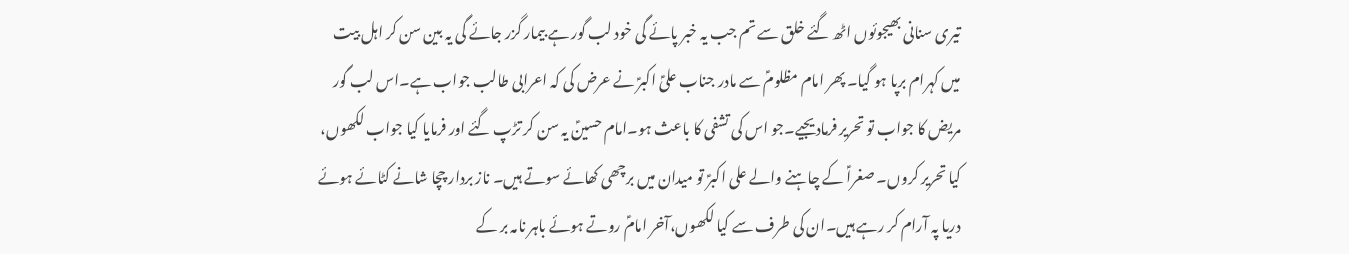تیری سنانی بھیجوئوں اٹھ گئے خلق سے تم جب یہ خبر پائے گی خود لب گور ہے بیمار گزر جائے گی یہ بین سن کر اہل بیت میں کہرام برپا ہو گیا۔ پھر امام مظلومؑ سے مادر جناب علیؑ اکبرؑ نے عرض کی کہ اعرابی طالب جواب ہے۔اس لب گور مریض کا جواب تو تحریر فرمادیجیے۔جو اس کی تشفی کا باعث ہو۔امام حسینؑ یہ سن کر تڑپ گئے اور فرمایا کیا جواب لکھوں، کیا تحریر کروں۔ صغراؑ کے چاہنے والے علی اکبرؑ تو میدان میں برچھی کھائے سوتے ہیں۔ ناز بردار چچا شانے کٹائے ہوئے دریا پہ آرام کر رہے ہیں۔ان کی طرف سے کیا لکھوں،آخر امامؑ روتے ہوئے باہر نامہ بر کے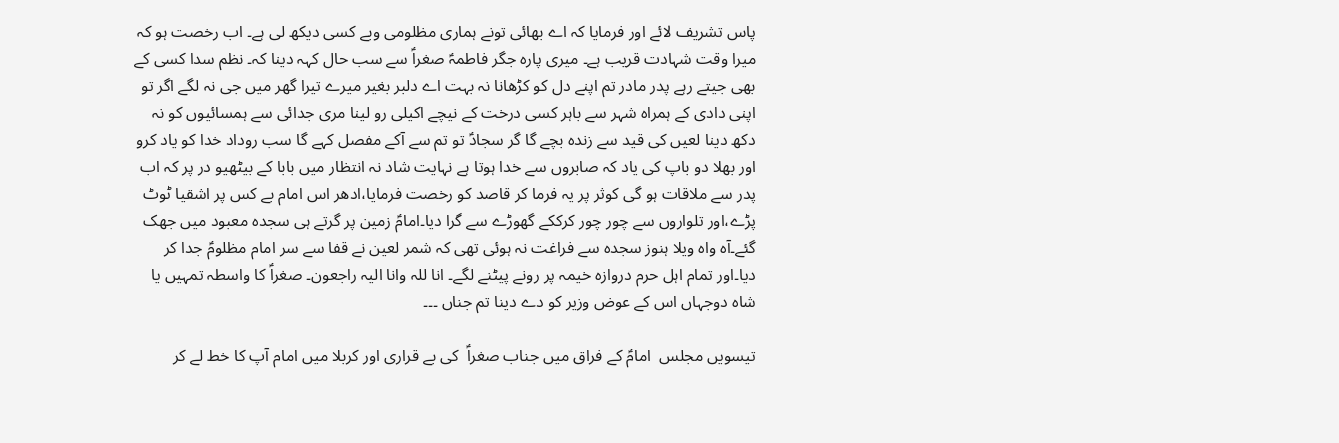پاس تشریف لائے اور فرمایا کہ اے بھائی تونے ہماری مظلومی وبے کسی دیکھ لی ہے۔ اب رخصت ہو کہ میرا وقت شہادت قریب ہے۔ میری پارہ جگر فاطمہؑ صغراؑ سے سب حال کہہ دینا کہ۔ نظم سدا کسی کے بھی جیتے رہے پدر مادر تم اپنے دل کو کڑھانا نہ بہت اے دلبر بغیر میرے تیرا گھر میں جی نہ لگے اگر تو اپنی دادی کے ہمراہ شہر سے باہر کسی درخت کے نیچے اکیلی رو لینا مری جدائی سے ہمسائیوں کو نہ دکھ دینا لعیں کی قید سے زندہ بچے گا گر سجادؑ تو تم سے آکے مفصل کہے گا سب روداد خدا کو یاد کرو اور بھلا دو باپ کی یاد کہ صابروں سے خدا ہوتا ہے نہایت شاد نہ انتظار میں بابا کے بیٹھیو در پر کہ اب پدر سے ملاقات ہو گی کوثر پر یہ فرما کر قاصد کو رخصت فرمایا،ادھر اس امام بے کس پر اشقیا ٹوٹ پڑے،اور تلواروں سے چور چور کرککے گھوڑے سے گرا دیا۔امامؑ زمین پر گرتے ہی سجدہ معبود میں جھک گئے۔آہ واہ ویلا ہنوز سجدہ سے فراغت نہ ہوئی تھی کہ شمر لعین نے قفا سے سر امام مظلومؑ جدا کر دیا۔اور تمام اہل حرم دروازہ خیمہ پر رونے پیٹنے لگے۔ انا للہ وانا الیہ راجعون۔ صغراؑ کا واسطہ تمہیں یا شاہ دوجہاں اس کے عوض وزیر کو دے دینا تم جناں ۔۔۔

تیسویں مجلس  امامؑ کے فراق میں جناب صغراؑ  کی بے قراری اور کربلا میں امام آپ کا خط لے کر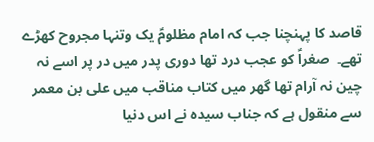قاصد کا پہنچنا جب کہ امام مظلومؑ یک وتنہا مجروح کھڑے تھے۔  صغراؑ کو عجب درد تھا دوری پدر میں در پر اسے نہ چین نہ آرام تھا گھر میں کتاب مناقب میں علی بن معمر سے منقول ہے کہ جناب سیدہ نے اس دنیا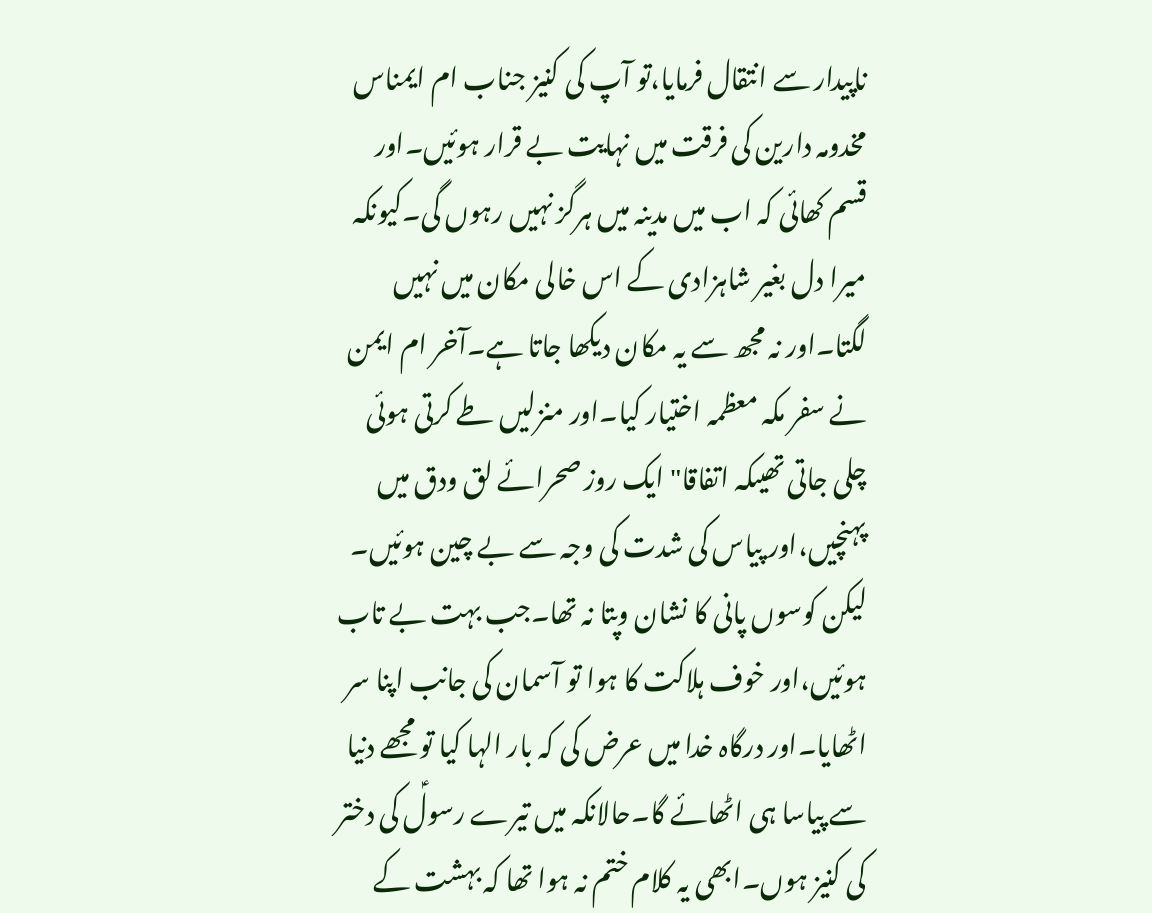ناپیدار سے انتقال فرمایا،تو آپ کی کنیز جناب ام ایمناس مخدومہ دارین کی فرقت میں نہایت بے قرار ہوئیں۔اور قسم کھائی کہ اب میں مدینہ میں ہرگز نہیں رہوں گی۔کیونکہ میرا دل بغیر شاہزادی کے اس خالی مکان میں نہیں لگتا۔اور نہ مجھ سے یہ مکان دیکھا جاتا ہے۔آخر ام ایمن نے سفر مکہ معظمہ اختیار کیا۔اور منزلیں طے کرتی ہوئی چلی جاتی تھیںکہ اتفاقا" ایک روز صحرائے لق ودق میں پہنچیں،اور پیاس کی شدت کی وجہ سے بے چین ہوئیں۔ لیکن کوسوں پانی کا نشان وپتا نہ تھا۔جب بہت بے تاب ہوئیں،اور خوف ہلاکت کا ہوا تو آسمان کی جانب اپنا سر اٹھایا۔اور درگاہ خدا میں عرض کی کہ بار الہا کیا تو مجھے دنیا سے پیاسا ہی اٹھائے گا۔حالانکہ میں تیرے رسولؑ کی دختر کی کنیز ہوں۔ابھی یہ کلام ختم نہ ہوا تھا کہ بہشت کے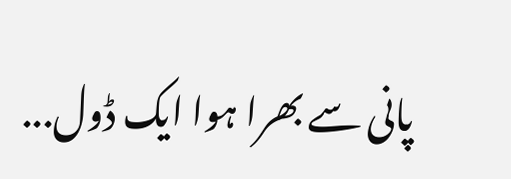پانی سے بھرا ہوا ایک ڈول...